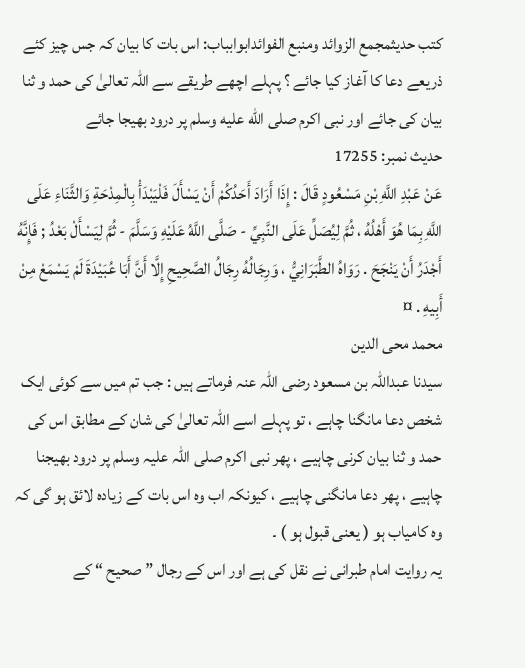کتب حدیثمجمع الزوائد ومنبع الفوائدابوابباب: اس بات کا بیان کہ جس چیز کئے ذریعے دعا کا آغاز کیا جائے ؟ پہلے اچھے طریقے سے اللہ تعالیٰ کی حمد و ثنا بیان کی جائے اور نبی اکرم صلى الله عليه وسلم پر درود بھیجا جائے
حدیث نمبر: 17255
عَنْ عَبْدِ اللَّهِ بْنِ مَسْعُودٍ قَالَ : إِذَا أَرَادَ أَحَدُكُمْ أَنْ يَسْأَلَ فَلْيَبْدَأْ بِالْمِدْحَةِ وَالثَّنَاءِ عَلَى اللَّهِ بِمَا هُوَ أَهْلُهُ ، ثُمَّ لِيُصَلِّ عَلَى النَّبِيِّ - صَلَّى اللَّهُ عَلَيْهِ وَسَلَّمَ - ثُمَّ لِيَسْأَلْ بَعْدُ ; فَإِنَّهُ أَجْدَرُ أَنْ يَنْجَحَ . رَوَاهُ الطَّبَرَانِيُّ ، وَرِجَالُهُ رِجَالُ الصَّحِيحِ إِلَّا أَنَّ أَبَا عُبَيْدَةَ لَمْ يَسْمَعْ مِنْ أَبِيهِ . ¤
محمد محی الدین
سیدنا عبداللہ بن مسعود رضی اللہ عنہ فرماتے ہیں : جب تم میں سے کوئی ایک شخص دعا مانگنا چاہے ، تو پہلے اسے اللہ تعالیٰ کی شان کے مطابق اس کی حمد و ثنا بیان کرنی چاہیے ، پھر نبی اکرم صلی اللہ علیہ وسلم پر درود بھیجنا چاہیے ، پھر دعا مانگنی چاہیے ، کیونکہ اب وہ اس بات کے زیادہ لائق ہو گی کہ وہ کامیاب ہو ( یعنی قبول ہو ) ۔
یہ روایت امام طبرانی نے نقل کی ہے اور اس کے رجال ” صحیح “ کے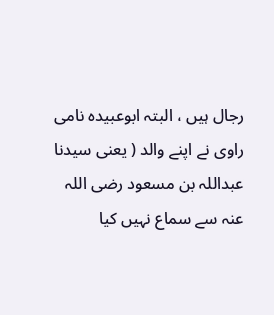رجال ہیں ، البتہ ابوعبیدہ نامی راوی نے اپنے والد ( یعنی سیدنا عبداللہ بن مسعود رضی اللہ عنہ سے سماع نہیں کیا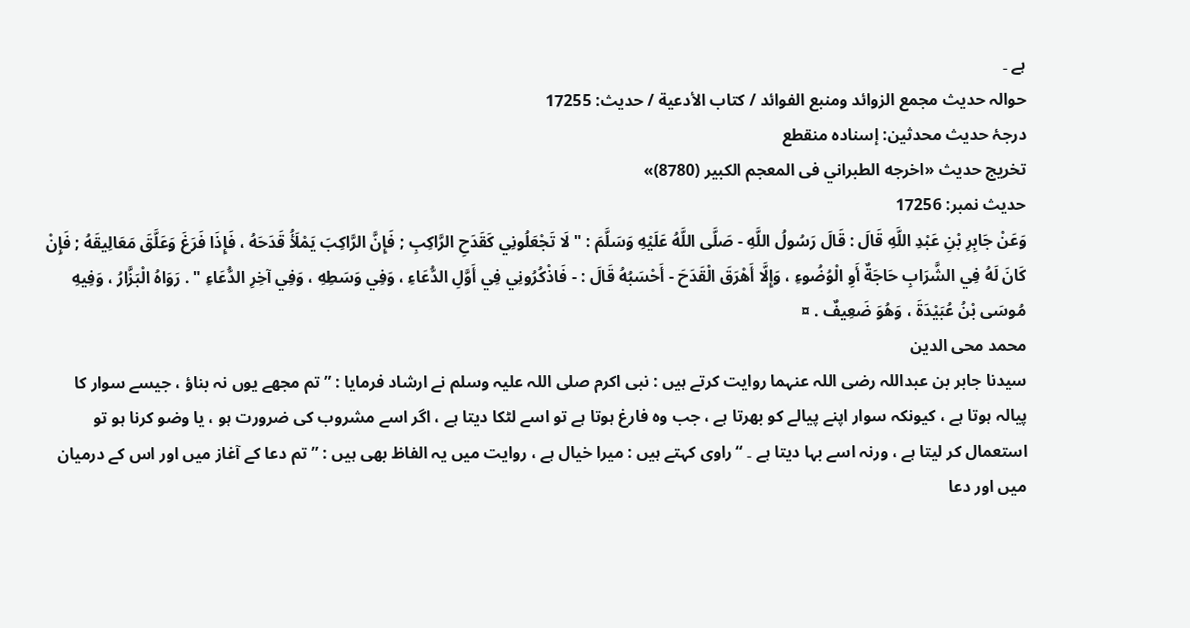ہے ۔
حوالہ حدیث مجمع الزوائد ومنبع الفوائد / كتاب الأدعية / حدیث: 17255
درجۂ حدیث محدثین: إسنادہ منقطع
تخریج حدیث «اخرجه الطبراني فى المعجم الكبير (8780)»
حدیث نمبر: 17256
وَعَنْ جَابِرِ بْنِ عَبْدِ اللَّهِ قَالَ : قَالَ رَسُولُ اللَّهِ - صَلَّى اللَّهُ عَلَيْهِ وَسَلَّمَ : " لَا تَجْعَلُونِي كَقَدَحِ الرَّاكِبِ ; فَإِنَّ الرَّاكِبَ يَمْلَأُ قَدَحَهُ ، فَإِذَا فَرَغَ وَعَلَّقَ مَعَالِيقَهُ ; فَإِنْ كَانَ لَهُ فِي الشَّرَابِ حَاجَةٌ أَوِ الْوُضُوءِ ، وَإِلَّا أَهْرَقَ الْقَدَحَ - أَحْسَبُهُ قَالَ : - فَاذْكُرُونِي فِي أَوَّلِ الدُّعَاءِ ، وَفِي وَسَطِهِ ، وَفِي آخِرِ الدُّعَاءِ " . رَوَاهُ الْبَزَّارُ ، وَفِيهِ مُوسَى بْنُ عُبَيْدَةَ ، وَهُوَ ضَعِيفٌ . ¤
محمد محی الدین
سیدنا جابر بن عبداللہ رضی اللہ عنہما روایت کرتے ہیں : نبی اکرم صلی اللہ علیہ وسلم نے ارشاد فرمایا : ” تم مجھے یوں نہ بناؤ ، جیسے سوار کا پیالہ ہوتا ہے ، کیونکہ سوار اپنے پیالے کو بھرتا ہے ، جب وہ فارغ ہوتا ہے تو اسے لٹکا دیتا ہے ، اگر اسے مشروب کی ضرورت ہو ، یا وضو کرنا ہو تو استعمال کر لیتا ہے ، ورنہ اسے بہا دیتا ہے ۔ “ راوی کہتے ہیں : میرا خیال ہے ، روایت میں یہ الفاظ بھی ہیں : ” تم دعا کے آغاز میں اور اس کے درمیان میں اور دعا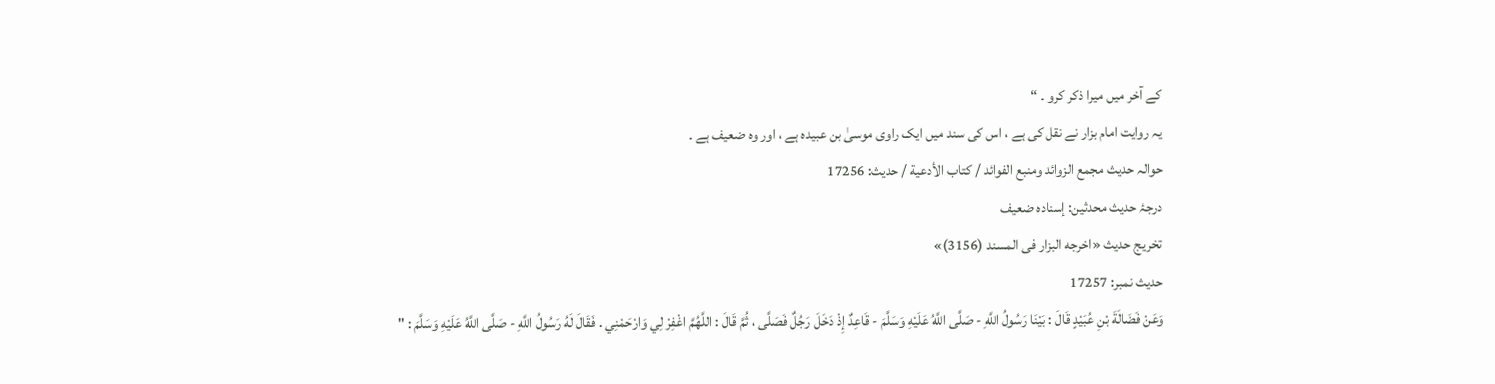کے آخر میں میرا ذکر کرو ۔ “
یہ روایت امام بزار نے نقل کی ہے ، اس کی سند میں ایک راوی موسیٰ بن عبیدہ ہے ، اور وہ ضعیف ہے ۔
حوالہ حدیث مجمع الزوائد ومنبع الفوائد / كتاب الأدعية / حدیث: 17256
درجۂ حدیث محدثین: إسنادہ ضعیف
تخریج حدیث «اخرجه البزار فى المسند (3156)»
حدیث نمبر: 17257
وَعَنْ فَضَالَةَ بْنِ عُبَيْدٍ قَالَ : بَيْنَا رَسُولُ اللَّهِ - صَلَّى اللَّهُ عَلَيْهِ وَسَلَّمَ - قَاعِدٌ إِذْ دَخَلَ رَجُلٌ فَصَلَّى ، ثُمَّ قَالَ : اللَّهُمَّ اغْفِرْ لِي وَارْحَمْنِي . فَقَالَ لَهُ رَسُولُ اللَّهِ - صَلَّى اللَّهُ عَلَيْهِ وَسَلَّمَ : "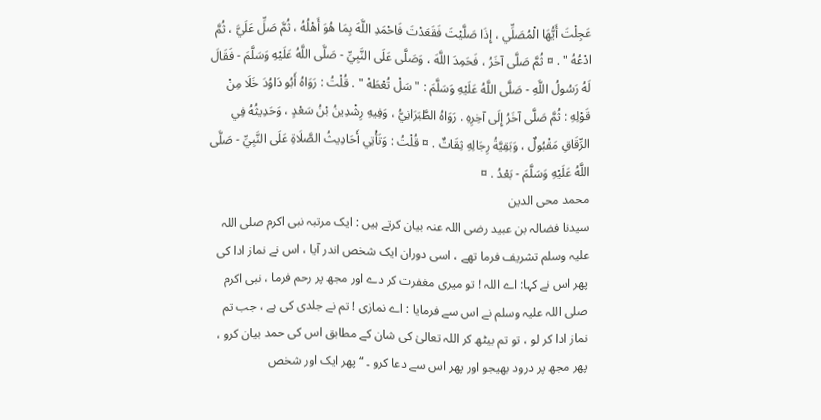عَجِلْتَ أَيُّهَا الْمُصَلِّي ، إِذَا صَلَّيْتَ فَقَعَدْتَ فَاحْمَدِ اللَّهَ بِمَا هُوَ أَهْلُهُ ، ثُمَّ صَلِّ عَلَيَّ ، ثُمَّ ادْعُهُ " . ¤ ثُمَّ صَلَّى آخَرُ ، فَحَمِدَ اللَّهَ ، وَصَلَّى عَلَى النَّبِيِّ - صَلَّى اللَّهُ عَلَيْهِ وَسَلَّمَ - فَقَالَ لَهُ رَسُولُ اللَّهِ - صَلَّى اللَّهُ عَلَيْهِ وَسَلَّمَ : " سَلْ تُعْطَهْ " . قُلْتُ : رَوَاهُ أَبُو دَاوُدَ خَلَا مِنْ قَوْلِهِ : ثُمَّ صَلَّى آخَرُ إِلَى آخِرِهِ . رَوَاهُ الطَّبَرَانِيُّ ، وَفِيهِ رِشْدِينُ بْنُ سَعْدٍ ، وَحَدِيثُهُ فِي الرِّقَاقِ مَقْبُولٌ ، وَبَقِيَّةُ رِجَالِهِ ثِقَاتٌ . ¤ قُلْتُ : وَتَأْتِي أَحَادِيثُ الصَّلَاةِ عَلَى النَّبِيِّ - صَلَّى اللَّهُ عَلَيْهِ وَسَلَّمَ - بَعْدُ . ¤
محمد محی الدین
سیدنا فضالہ بن عبید رضی اللہ عنہ بیان کرتے ہیں : ایک مرتبہ نبی اکرم صلی اللہ علیہ وسلم تشریف فرما تھے ، اسی دوران ایک شخص اندر آیا ، اس نے نماز ادا کی پھر اس نے کہا: اے اللہ ! تو میری مغفرت کر دے اور مجھ پر رحم فرما ، نبی اکرم صلی اللہ علیہ وسلم نے اس سے فرمایا : اے نمازی ! تم نے جلدی کی ہے ، جب تم نماز ادا کر لو ، تو تم بیٹھ کر اللہ تعالیٰ کی شان کے مطابق اس کی حمد بیان کرو ، پھر مجھ پر درود بھیجو اور پھر اس سے دعا کرو ۔ “ پھر ایک اور شخص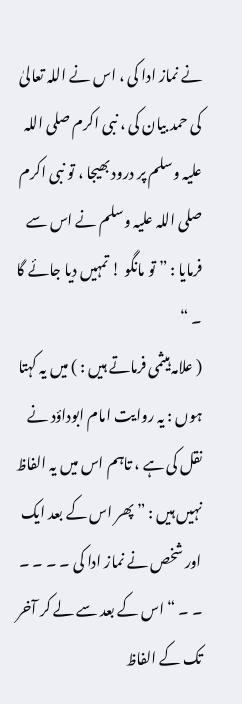نے نماز ادا کی ، اس نے اللہ تعالیٰ کی حمد بیان کی ، نبی اکرم صلی اللہ علیہ وسلم پر درود بھیجا ، تو نبی اکرم صلی اللہ علیہ وسلم نے اس سے فرمایا : ” تو مانگو ! تمہیں دیا جائے گا ۔ “
( علامہ ہیثمی فرماتے ہیں : ) میں یہ کہتا ہوں : یہ روایت امام ابوداؤد نے نقل کی ہے ، تاہم اس میں یہ الفاظ نہیں ہیں : ” پھر اس کے بعد ایک اور شخص نے نماز ادا کی ۔ ۔ ۔ ۔ ۔ ۔ “ اس کے بعد سے لے کر آخر تک کے الفاظ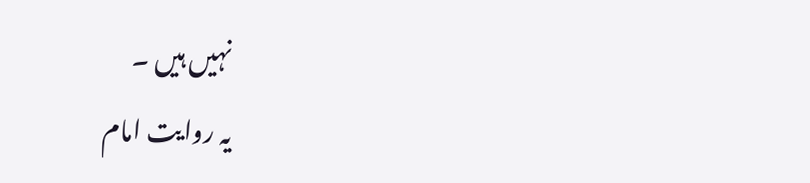نہیں ہیں ۔
یہ روایت امام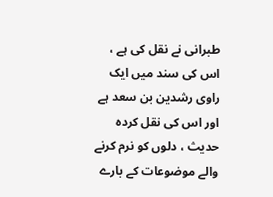طبرانی نے نقل کی ہے ، اس کی سند میں ایک راوی رشدین بن سعد ہے اور اس کی نقل کردہ حدیث ، دلوں کو نرم کرنے والے موضوعات کے بارے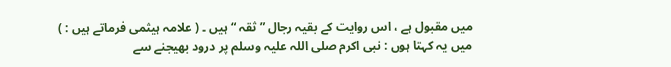میں مقبول ہے ، اس روایت کے بقیہ رجال ” ثقہ “ ہیں ۔ ( علامہ ہیثمی فرماتے ہیں : ) میں یہ کہتا ہوں : نبی اکرم صلی اللہ علیہ وسلم پر درود بھیجنے سے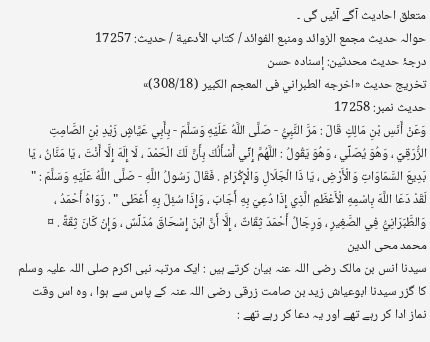متعلق احادیث آگے آئیں گی ۔
حوالہ حدیث مجمع الزوائد ومنبع الفوائد / كتاب الأدعية / حدیث: 17257
درجۂ حدیث محدثین: إسنادہ حسن
تخریج حدیث «اخرجه الطبراني فى المعجم الكبير (308/18)»
حدیث نمبر: 17258
وَعَنْ أَنَسِ بْنِ مَالِكٍ قَالَ : مَرَّ النَّبِيُّ - صَلَّى اللَّهُ عَلَيْهِ وَسَلَّمَ - بِأَبِي عَيَّاشٍ زَيْدِ بْنِ الصَّامِتِ الزُّرَقِيِّ ، وَهُوَ يُصَلِّي ، وَهُوَ يَقُولُ : اللَّهُمَّ إِنِّي أَسْأَلُكَ بِأَنَّ لَكَ الْحَمْدَ ، لَا إِلَهَ إِلَّا أَنْتَ ، يَا مَنَّانُ ، يَا بَدِيعَ السَّمَاوَاتِ وَالْأَرْضِ ، يَا ذَا الْجَلَالِ وَالْإِكْرَامِ . فَقَالَ رَسُولُ اللَّهِ - صَلَّى اللَّهُ عَلَيْهِ وَسَلَّمَ : " لَقَدْ دَعَا اللَّهَ بِاسْمِهِ الْأَعْظَمِ الَّذِي إِذَا دُعِيَ بِهِ أَجَابَ ، وَإِذَا سُئِلَ بِهِ أَعْطَى " . رَوَاهُ أَحْمَدُ ، وَالطَّبَرَانِيُّ فِي الصَّغِيرِ ، وَرِجَالُ أَحْمَدَ ثِقَاتٌ ، إِلَّا أَنَّ ابْنَ إِسْحَاقَ مُدَلِّسٌ ، وَإِنْ كَانَ ثِقَةً . ¤
محمد محی الدین
سیدنا انس بن مالک رضی اللہ عنہ بیان کرتے ہیں : ایک مرتبہ نبی اکرم صلی اللہ علیہ وسلم کا گزر سیدنا ابوعیاش زید بن صامت زرقی رضی اللہ عنہ کے پاس سے ہوا ، وہ اس وقت نماز ادا کر رہے تھے اور یہ دعا کر رہے تھے :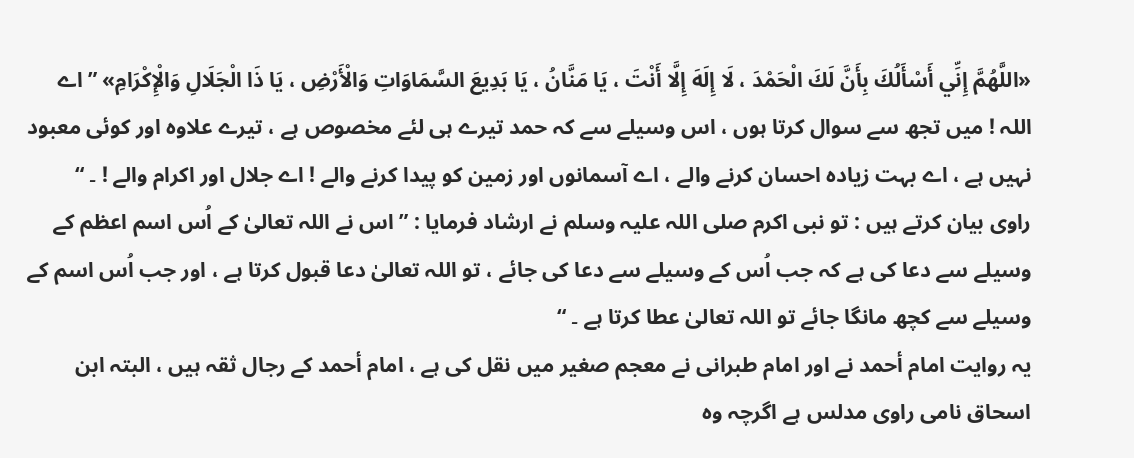«اللَّهُمَّ إِنِّي أَسْأَلُكَ بِأَنَّ لَكَ الْحَمْدَ ، لَا إِلَهَ إِلَّا أَنْتَ ، يَا مَنَّانُ ، يَا بَدِيعَ السَّمَاوَاتِ وَالْأَرْضِ ، يَا ذَا الْجَلَالِ وَالْإِكْرَامِ» ” اے اللہ ! میں تجھ سے سوال کرتا ہوں ، اس وسیلے سے کہ حمد تیرے ہی لئے مخصوص ہے ، تیرے علاوہ اور کوئی معبود نہیں ہے ، اے بہت زیادہ احسان کرنے والے ، اے آسمانوں اور زمین کو پیدا کرنے والے ! اے جلال اور اکرام والے ! ۔ “
راوی بیان کرتے ہیں : تو نبی اکرم صلی اللہ علیہ وسلم نے ارشاد فرمایا : ” اس نے اللہ تعالیٰ کے اُس اسم اعظم کے وسیلے سے دعا کی ہے کہ جب اُس کے وسیلے سے دعا کی جائے ، تو اللہ تعالیٰ دعا قبول کرتا ہے ، اور جب اُس اسم کے وسیلے سے کچھ مانگا جائے تو اللہ تعالیٰ عطا کرتا ہے ۔ “
یہ روایت امام أحمد نے اور امام طبرانی نے معجم صغیر میں نقل کی ہے ، امام أحمد کے رجال ثقہ ہیں ، البتہ ابن اسحاق نامی راوی مدلس ہے اگرچہ وہ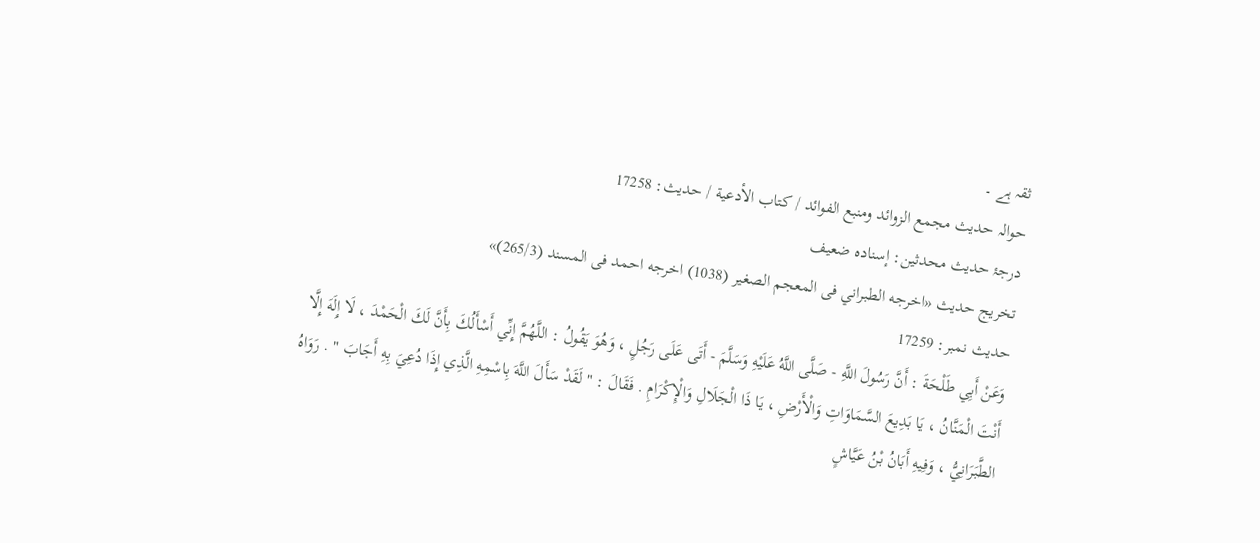ثقہ ہے ۔
حوالہ حدیث مجمع الزوائد ومنبع الفوائد / كتاب الأدعية / حدیث: 17258
درجۂ حدیث محدثین: إسنادہ ضعیف
تخریج حدیث «اخرجه الطبراني فى المعجم الصغير (1038) اخرجه احمد فى المسند (265/3)»
حدیث نمبر: 17259
وَعَنْ أَبِي طَلْحَةَ : أَنَّ رَسُولَ اللَّهِ - صَلَّى اللَّهُ عَلَيْهِ وَسَلَّمَ - أَتَى عَلَى رَجُلٍ ، وَهُوَ يَقُولُ : اللَّهُمَّ إِنِّي أَسْأَلُكَ بِأَنَّ لَكَ الْحَمْدَ ، لَا إِلَهَ إِلَّا أَنْتَ الْمَنَّانُ ، يَا بَدِيعَ السَّمَاوَاتِ وَالْأَرْضِ ، يَا ذَا الْجَلَالِ وَالْإِكْرَامِ . فَقَالَ : " لَقَدْ سَأَلَ اللَّهَ بِاسْمِهِ الَّذِي إِذَا دُعِيَ بِهِ أَجَابَ " . رَوَاهُ الطَّبَرَانِيُّ ، وَفِيهِ أَبَانُ بْنُ عَيَّاشٍ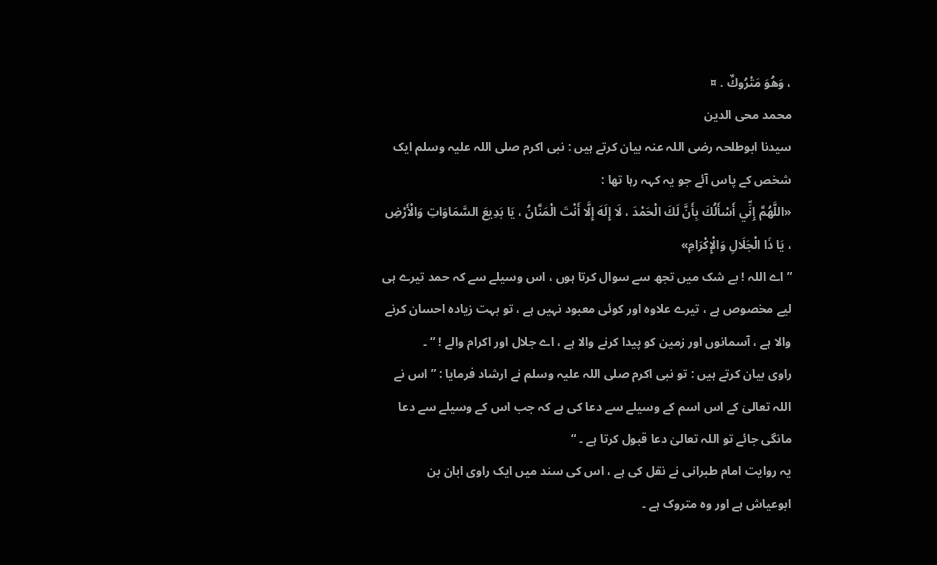، وَهُوَ مَتْرُوكٌ . ¤
محمد محی الدین
سیدنا ابوطلحہ رضی اللہ عنہ بیان کرتے ہیں : نبی اکرم صلی اللہ علیہ وسلم ایک شخص کے پاس آئے جو یہ کہہ رہا تھا :
«اللَّهُمَّ إِنِّي أَسْأَلُكَ بِأَنَّ لَكَ الْحَمْدَ ، لَا إِلَهَ إِلَّا أَنْتَ الْمَنَّانُ ، يَا بَدِيعَ السَّمَاوَاتِ وَالْأَرْضِ ، يَا ذَا الْجَلَالِ وَالْإِكْرَامِ»
” اے اللہ ! بے شک میں تجھ سے سوال کرتا ہوں ، اس وسیلے سے کہ حمد تیرے ہی لیے مخصوص ہے ، تیرے علاوہ اور کوئی معبود نہیں ہے ، تو بہت زیادہ احسان کرنے والا ہے ، آسمانوں اور زمین کو پیدا کرنے والا ہے ، اے جلال اور اکرام والے ! “ ۔
راوی بیان کرتے ہیں : تو نبی اکرم صلی اللہ علیہ وسلم نے ارشاد فرمایا : ” اس نے اللہ تعالیٰ کے اس اسم کے وسیلے سے دعا کی ہے کہ جب اس کے وسیلے سے دعا مانگی جائے تو اللہ تعالیٰ دعا قبول کرتا ہے ۔ “
یہ روایت امام طبرانی نے نقل کی ہے ، اس کی سند میں ایک راوی ابان بن ابوعیاش ہے اور وہ متروک ہے ۔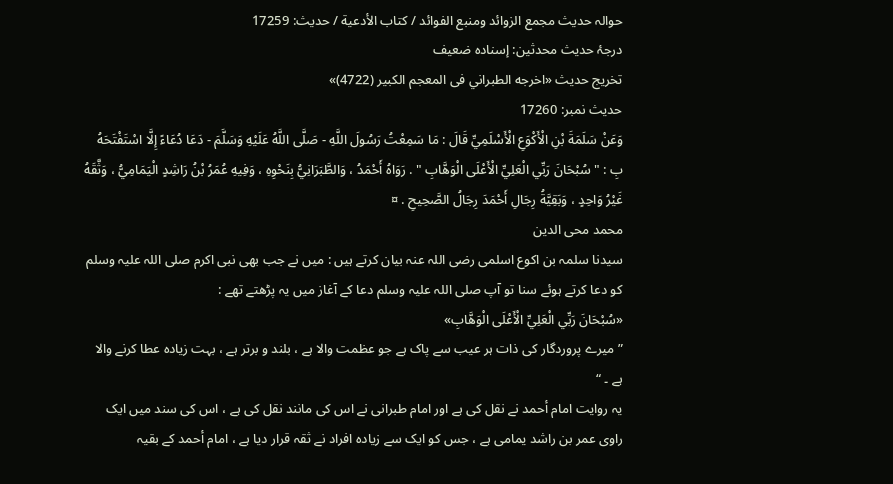حوالہ حدیث مجمع الزوائد ومنبع الفوائد / كتاب الأدعية / حدیث: 17259
درجۂ حدیث محدثین: إسنادہ ضعیف
تخریج حدیث «اخرجه الطبراني فى المعجم الكبير (4722)»
حدیث نمبر: 17260
وَعَنْ سَلَمَةَ بْنِ الْأَكْوَعِ الْأَسْلَمِيِّ قَالَ : مَا سَمِعْتُ رَسُولَ اللَّهِ - صَلَّى اللَّهُ عَلَيْهِ وَسَلَّمَ - دَعَا دُعَاءً إِلَّا اسْتَفْتَحَهُ بِ : " سُبْحَانَ رَبِّي الْعَلِيِّ الْأَعْلَى الْوَهَّابِ " . رَوَاهُ أَحْمَدُ ، وَالطَّبَرَانِيُّ بِنَحْوِهِ ، وَفِيهِ عُمَرُ بْنُ رَاشِدٍ الْيَمَامِيُّ ، وَثَّقَهُ غَيْرُ وَاحِدٍ ، وَبَقِيَّةُ رِجَالِ أَحْمَدَ رِجَالُ الصَّحِيحِ . ¤
محمد محی الدین
سیدنا سلمہ بن اکوع اسلمی رضی اللہ عنہ بیان کرتے ہیں : میں نے جب بھی نبی اکرم صلی اللہ علیہ وسلم کو دعا کرتے ہوئے سنا تو آپ صلی اللہ علیہ وسلم دعا کے آغاز میں یہ پڑھتے تھے :
«سُبْحَانَ رَبِّي الْعَلِيِّ الْأَعْلَى الْوَهَّابِ»
” میرے پروردگار کی ذات ہر عیب سے پاک ہے جو عظمت والا ہے ، بلند و برتر ہے ، بہت زیادہ عطا کرنے والا ہے ۔ “
یہ روایت امام أحمد نے نقل کی ہے اور امام طبرانی نے اس کی مانند نقل کی ہے ، اس کی سند میں ایک راوی عمر بن راشد یمامی ہے ، جس کو ایک سے زیادہ افراد نے ثقہ قرار دیا ہے ، امام أحمد کے بقیہ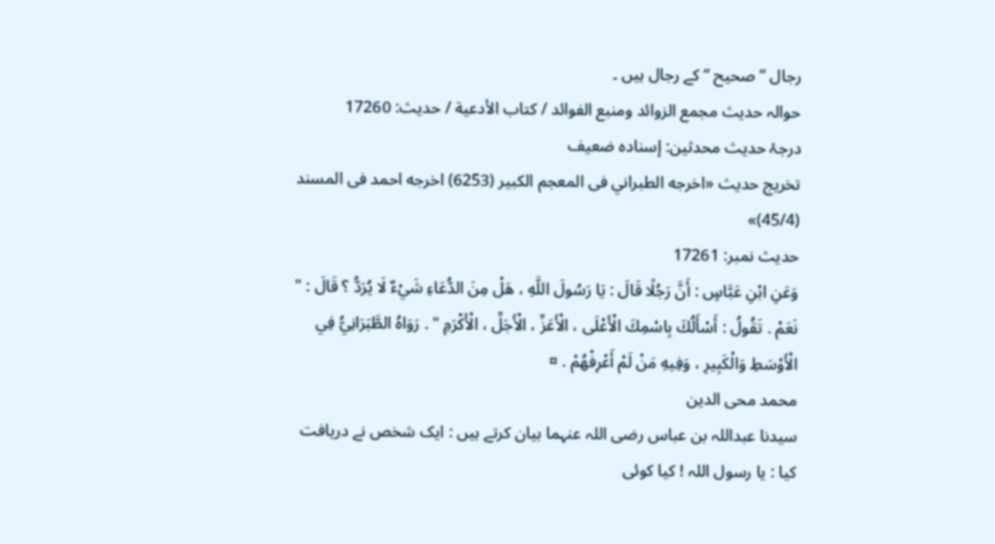رجال ” صحیح “ کے رجال ہیں ۔
حوالہ حدیث مجمع الزوائد ومنبع الفوائد / كتاب الأدعية / حدیث: 17260
درجۂ حدیث محدثین: إسنادہ ضعیف
تخریج حدیث «اخرجه الطبراني فى المعجم الكبير (6253) اخرجه احمد فى المسند (45/4)»
حدیث نمبر: 17261
وَعَنِ ابْنِ عَبَّاسٍ : أَنَّ رَجُلًا قَالَ : يَا رَسُولَ اللَّهِ ، هَلْ مِنَ الدُّعَاءِ شَيْءٌ لَا يُرَدُّ ؟ قَالَ : " نَعَمْ . تَقُولُ : أَسْأَلُكَ بِاسْمِكَ الْأَعْلَى ، الْأَعَزِّ ، الْأَجَلِّ ، الْأَكْرَمِ " . رَوَاهُ الطَّبَرَانِيُّ فِي الْأَوْسَطِ وَالْكَبِيرِ ، وَفِيهِ مَنْ لَمْ أَعْرِفْهُمْ . ¤
محمد محی الدین
سیدنا عبداللہ بن عباس رضی اللہ عنہما بیان کرتے ہیں : ایک شخص نے دریافت کیا : یا رسول اللہ ! کیا کوئی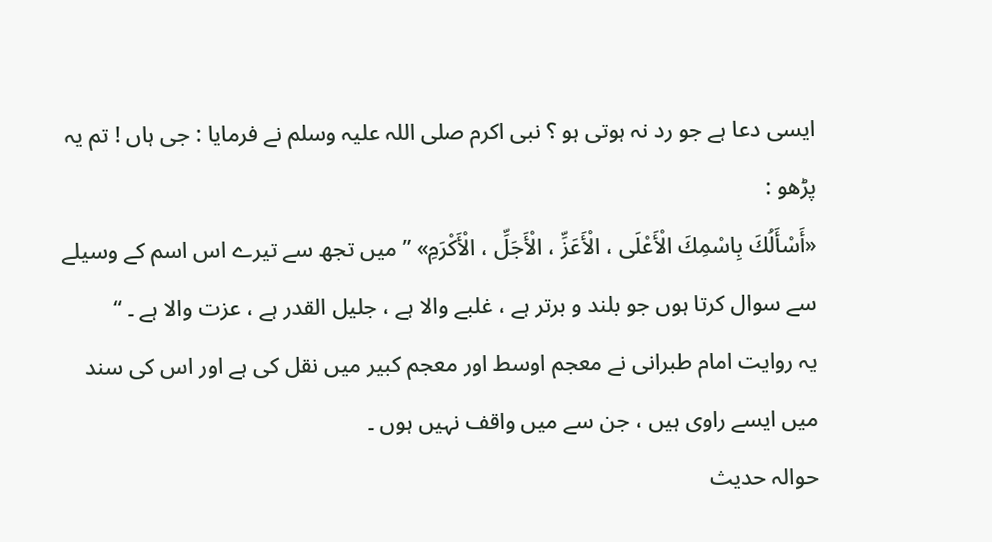ایسی دعا ہے جو رد نہ ہوتی ہو ؟ نبی اکرم صلی اللہ علیہ وسلم نے فرمایا : جی ہاں ! تم یہ پڑھو :
«أَسْأَلُكَ بِاسْمِكَ الْأَعْلَى ، الْأَعَزِّ ، الْأَجَلِّ ، الْأَكْرَمِ» ” میں تجھ سے تیرے اس اسم کے وسیلے سے سوال کرتا ہوں جو بلند و برتر ہے ، غلبے والا ہے ، جلیل القدر ہے ، عزت والا ہے ۔ “
یہ روایت امام طبرانی نے معجم اوسط اور معجم کبیر میں نقل کی ہے اور اس کی سند میں ایسے راوی ہیں ، جن سے میں واقف نہیں ہوں ۔
حوالہ حدیث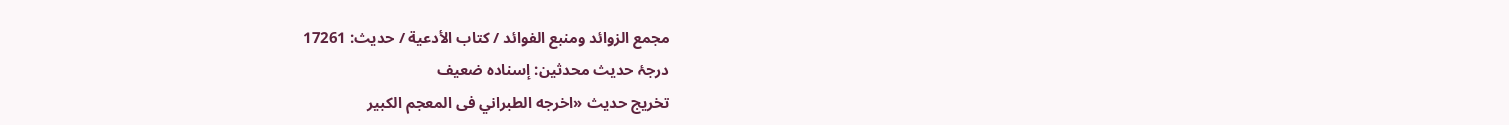مجمع الزوائد ومنبع الفوائد / كتاب الأدعية / حدیث: 17261
درجۂ حدیث محدثین: إسنادہ ضعیف
تخریج حدیث «اخرجه الطبراني فى المعجم الكبير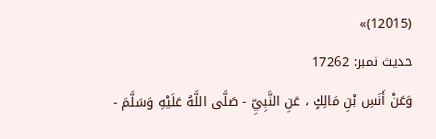(12015)»
حدیث نمبر: 17262
وَعَنْ أَنَسِ بْنِ مَالِكٍ ، عَنِ النَّبِيِّ - صَلَّى اللَّهُ عَلَيْهِ وَسَلَّمَ -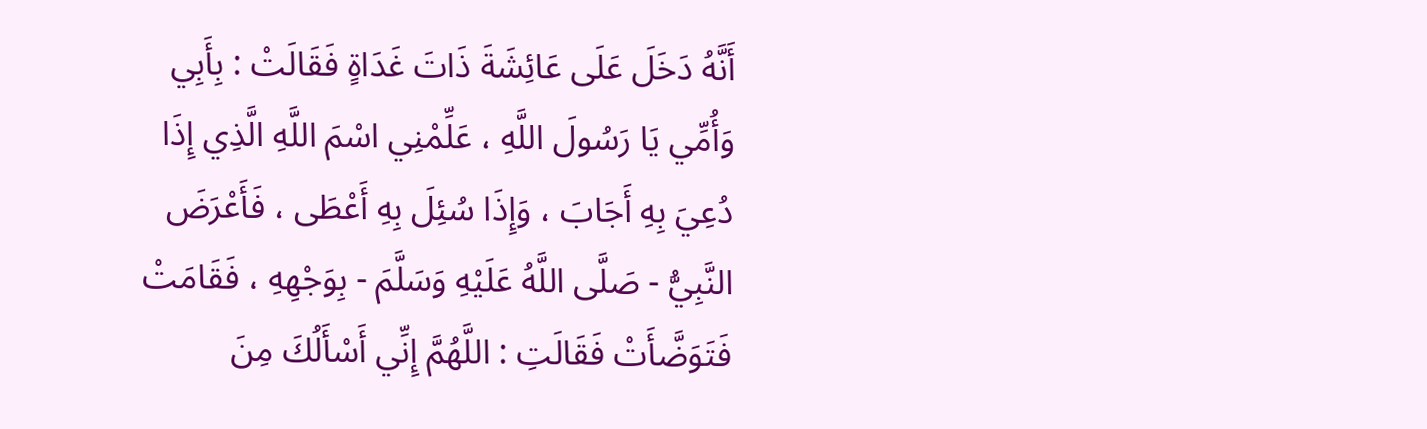أَنَّهُ دَخَلَ عَلَى عَائِشَةَ ذَاتَ غَدَاةٍ فَقَالَتْ : بِأَبِي وَأُمِّي يَا رَسُولَ اللَّهِ ، عَلِّمْنِي اسْمَ اللَّهِ الَّذِي إِذَا دُعِيَ بِهِ أَجَابَ ، وَإِذَا سُئِلَ بِهِ أَعْطَى ، فَأَعْرَضَ النَّبِيُّ - صَلَّى اللَّهُ عَلَيْهِ وَسَلَّمَ - بِوَجْهِهِ ، فَقَامَتْ فَتَوَضَّأَتْ فَقَالَتِ : اللَّهُمَّ إِنِّي أَسْأَلُكَ مِنَ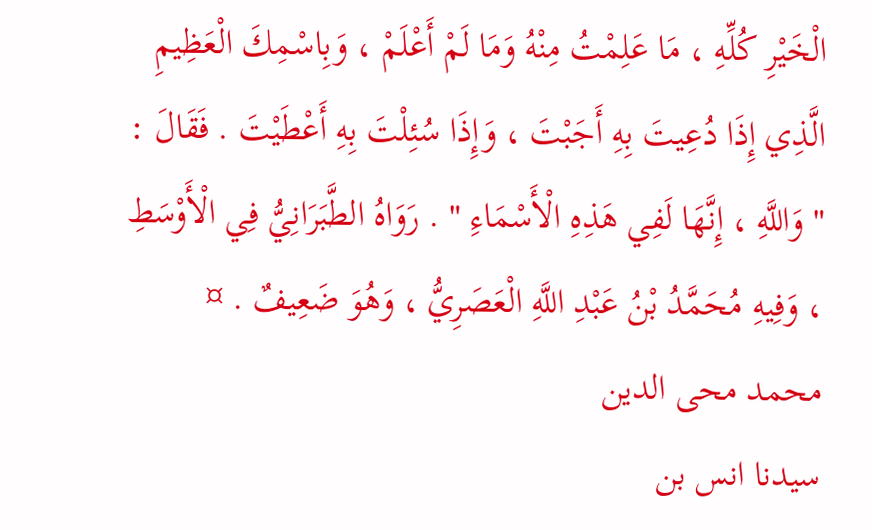الْخَيْرِ كُلِّهِ ، مَا عَلِمْتُ مِنْهُ وَمَا لَمْ أَعْلَمْ ، وَبِاسْمِكَ الْعَظِيمِ الَّذِي إِذَا دُعِيتَ بِهِ أَجَبْتَ ، وَإِذَا سُئِلْتَ بِهِ أَعْطَيْتَ . فَقَالَ : " وَاللَّهِ ، إِنَّهَا لَفِي هَذِهِ الْأَسْمَاءِ " . رَوَاهُ الطَّبَرَانِيُّ فِي الْأَوْسَطِ ، وَفِيهِ مُحَمَّدُ بْنُ عَبْدِ اللَّهِ الْعَصَرِيُّ ، وَهُوَ ضَعِيفٌ . ¤
محمد محی الدین
سیدنا انس بن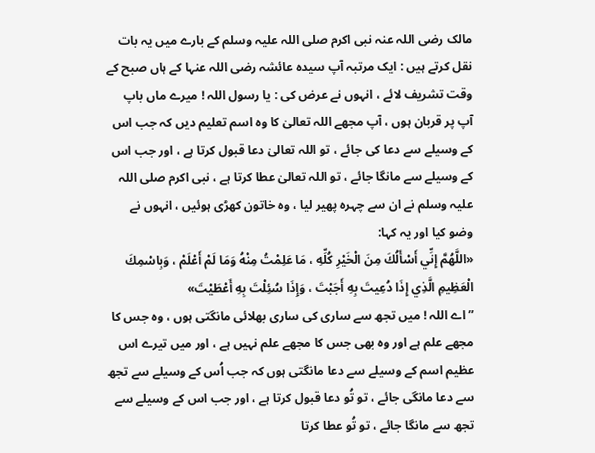مالک رضی اللہ عنہ نبی اکرم صلی اللہ علیہ وسلم کے بارے میں یہ بات نقل کرتے ہیں : ایک مرتبہ آپ سیدہ عائشہ رضی اللہ عنہا کے ہاں صبح کے وقت تشریف لائے ، انہوں نے عرض کی : یا رسول اللہ ! میرے ماں باپ آپ پر قربان ہوں ، آپ مجھے اللہ تعالیٰ کا وہ اسم تعلیم دیں کہ جب اس کے وسیلے سے دعا کی جائے ، تو اللہ تعالیٰ دعا قبول کرتا ہے ، اور جب اس کے وسیلے سے مانگا جائے ، تو اللہ تعالیٰ عطا کرتا ہے ، نبی اکرم صلی اللہ علیہ وسلم نے ان سے چہرہ پھیر لیا ، وہ خاتون کھڑی ہوئیں ، انہوں نے وضو کیا اور یہ کہا:
«اللَّهُمَّ إِنِّي أَسْأَلُكَ مِنَ الْخَيْرِ كُلِّهِ ، مَا عَلِمْتُ مِنْهُ وَمَا لَمْ أَعْلَمْ ، وَبِاسْمِكَ الْعَظِيمِ الَّذِي إِذَا دُعِيتَ بِهِ أَجَبْتَ ، وَإِذَا سُئِلْتَ بِهِ أَعْطَيْتَ»
” اے اللہ ! میں تجھ سے ساری کی ساری بھلائی مانگتی ہوں ، وہ جس کا مجھے علم ہے اور وہ بھی جس کا مجھے علم نہیں ہے ، اور میں تیرے اس عظیم اسم کے وسیلے سے دعا مانگتی ہوں کہ جب اُس کے وسیلے سے تجھ سے دعا مانگی جائے ، تو تُو دعا قبول کرتا ہے ، اور جب اس کے وسیلے سے تجھ سے مانگا جائے ، تو تُو عطا کرتا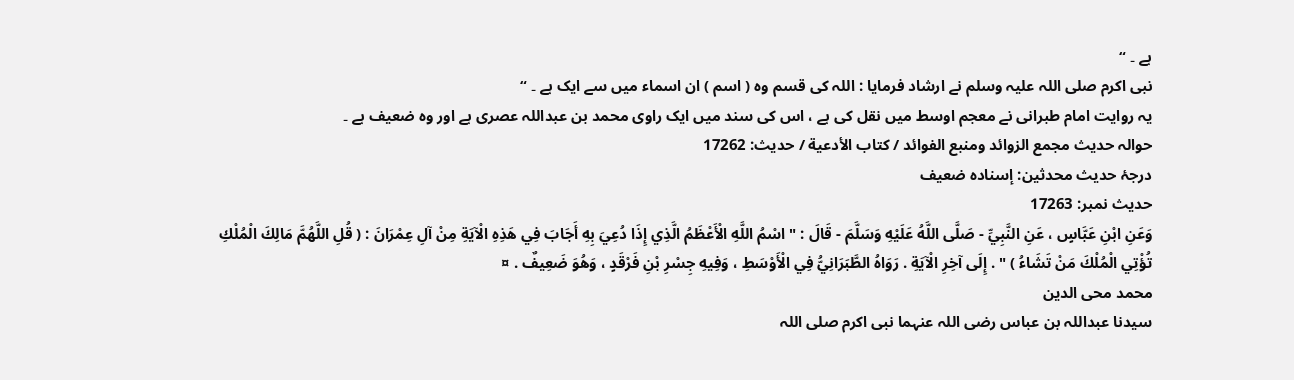ہے ۔ “
نبی اکرم صلی اللہ علیہ وسلم نے ارشاد فرمایا : اللہ کی قسم وہ ( اسم ) ان اسماء میں سے ایک ہے ۔ “
یہ روایت امام طبرانی نے معجم اوسط میں نقل کی ہے ، اس کی سند میں ایک راوی محمد بن عبداللہ عصری ہے اور وہ ضعیف ہے ۔
حوالہ حدیث مجمع الزوائد ومنبع الفوائد / كتاب الأدعية / حدیث: 17262
درجۂ حدیث محدثین: إسنادہ ضعیف
حدیث نمبر: 17263
وَعَنِ ابْنِ عَبَّاسٍ ، عَنِ النَّبِيِّ - صَلَّى اللَّهُ عَلَيْهِ وَسَلَّمَ - قَالَ : " اسْمُ اللَّهِ الْأَعْظَمُ الَّذِي إِذَا دُعِيَ بِهِ أَجَابَ فِي هَذِهِ الْآيَةِ مِنْ آلِ عِمْرَانَ : ( قُلِ اللَّهُمَّ مَالِكَ الْمُلْكِ تُؤْتِي الْمُلْكَ مَنْ تَشَاءُ ) " . إِلَى آخِرِ الْآيَةِ . رَوَاهُ الطَّبَرَانِيُّ فِي الْأَوْسَطِ ، وَفِيهِ جِسْرِ بْنِ فَرْقَدٍ ، وَهُوَ ضَعِيفٌ . ¤
محمد محی الدین
سیدنا عبداللہ بن عباس رضی اللہ عنہما نبی اکرم صلی اللہ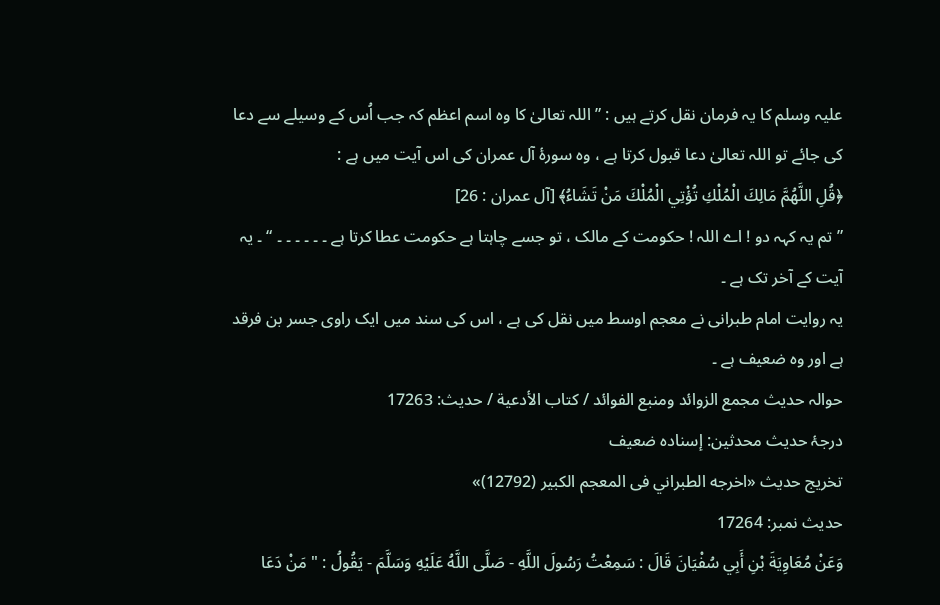علیہ وسلم کا یہ فرمان نقل کرتے ہیں : ” اللہ تعالیٰ کا وہ اسم اعظم کہ جب اُس کے وسیلے سے دعا کی جائے تو اللہ تعالیٰ دعا قبول کرتا ہے ، وہ سورۂ آل عمران کی اس آیت میں ہے :
﴿قُلِ اللَّهُمَّ مَالِكَ الْمُلْكِ تُؤْتِي الْمُلْكَ مَنْ تَشَاءُ﴾ [آل عمران : 26]
” تم یہ کہہ دو ! اے اللہ ! حکومت کے مالک ، تو جسے چاہتا ہے حکومت عطا کرتا ہے ۔ ۔ ۔ ۔ ۔ ۔ “ ۔ یہ آیت کے آخر تک ہے ۔
یہ روایت امام طبرانی نے معجم اوسط میں نقل کی ہے ، اس کی سند میں ایک راوی جسر بن فرقد ہے اور وہ ضعیف ہے ۔
حوالہ حدیث مجمع الزوائد ومنبع الفوائد / كتاب الأدعية / حدیث: 17263
درجۂ حدیث محدثین: إسنادہ ضعیف
تخریج حدیث «اخرجه الطبراني فى المعجم الكبير (12792)»
حدیث نمبر: 17264
وَعَنْ مُعَاوِيَةَ بْنِ أَبِي سُفْيَانَ قَالَ : سَمِعْتُ رَسُولَ اللَّهِ - صَلَّى اللَّهُ عَلَيْهِ وَسَلَّمَ - يَقُولُ : " مَنْ دَعَا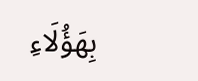بِهَؤُلَاءِ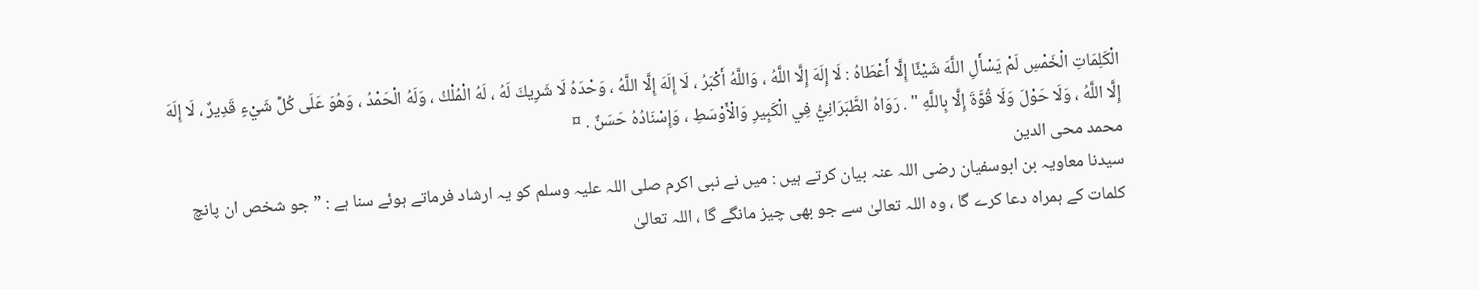الْكَلِمَاتِ الْخَمْسِ لَمْ يَسْأَلِ اللَّهَ شَيْئًا إِلَّا أَعْطَاهُ : لَا إِلَهَ إِلَّا اللَّهُ ، وَاللَّهُ أَكْبَرُ ، لَا إِلَهَ إِلَّا اللَّهُ ، وَحْدَهُ لَا شَرِيكَ لَهُ ، لَهُ الْمُلْكُ ، وَلَهُ الْحَمْدُ ، وَهُوَ عَلَى كُلِّ شَيْءٍ قَدِيرٌ ، لَا إِلَهَ إِلَّا اللَّهُ ، وَلَا حَوْلَ وَلَا قُوَّةَ إِلَّا بِاللَّهِ " . رَوَاهُ الطَّبَرَانِيُّ فِي الْكَبِيرِ وَالْأَوْسَطِ ، وَإِسْنَادُهُ حَسَنٌ . ¤
محمد محی الدین
سیدنا معاویہ بن ابوسفیان رضی اللہ عنہ بیان کرتے ہیں : میں نے نبی اکرم صلی اللہ علیہ وسلم کو یہ ارشاد فرماتے ہوئے سنا ہے : ” جو شخص ان پانچ کلمات کے ہمراہ دعا کرے گا ، وہ اللہ تعالیٰ سے جو بھی چیز مانگے گا ، اللہ تعالیٰ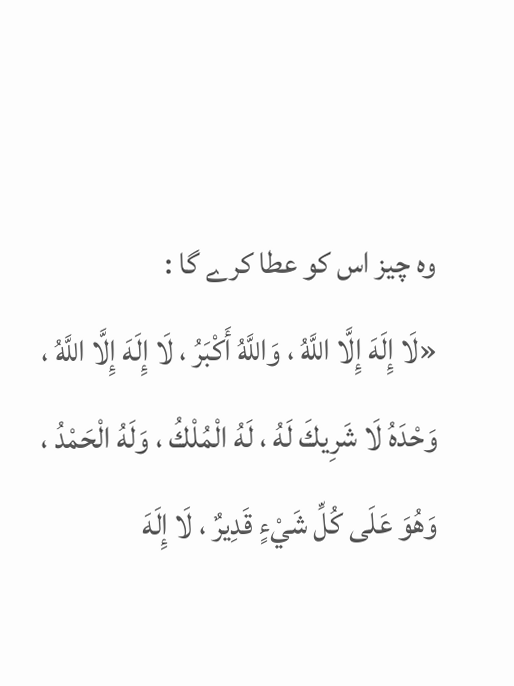وہ چیز اس کو عطا کرے گا :
«لَا إِلَهَ إِلَّا اللَّهُ ، وَاللَّهُ أَكْبَرُ ، لَا إِلَهَ إِلَّا اللَّهُ ، وَحْدَهُ لَا شَرِيكَ لَهُ ، لَهُ الْمُلْكُ ، وَلَهُ الْحَمْدُ ، وَهُوَ عَلَى كُلِّ شَيْءٍ قَدِيرٌ ، لَا إِلَهَ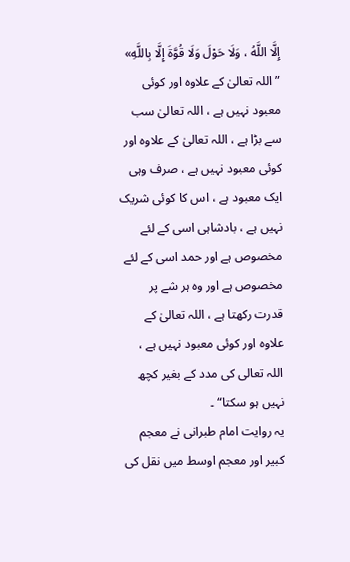إِلَّا اللَّهُ ، وَلَا حَوْلَ وَلَا قُوَّةَ إِلَّا بِاللَّهِ»
” اللہ تعالیٰ کے علاوہ اور کوئی معبود نہیں ہے ، اللہ تعالیٰ سب سے بڑا ہے ، اللہ تعالیٰ کے علاوہ اور کوئی معبود نہیں ہے ، صرف وہی ایک معبود ہے ، اس کا کوئی شریک نہیں ہے ، بادشاہی اسی کے لئے مخصوص ہے اور حمد اسی کے لئے مخصوص ہے اور وہ ہر شے پر قدرت رکھتا ہے ، اللہ تعالیٰ کے علاوہ اور کوئی معبود نہیں ہے ، اللہ تعالی کی مدد کے بغیر کچھ نہیں ہو سکتا“ ۔
یہ روایت امام طبرانی نے معجم کبیر اور معجم اوسط میں نقل کی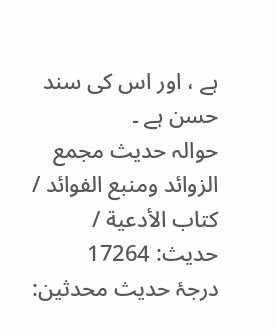ہے ، اور اس کی سند حسن ہے ۔
حوالہ حدیث مجمع الزوائد ومنبع الفوائد / كتاب الأدعية / حدیث: 17264
درجۂ حدیث محدثین: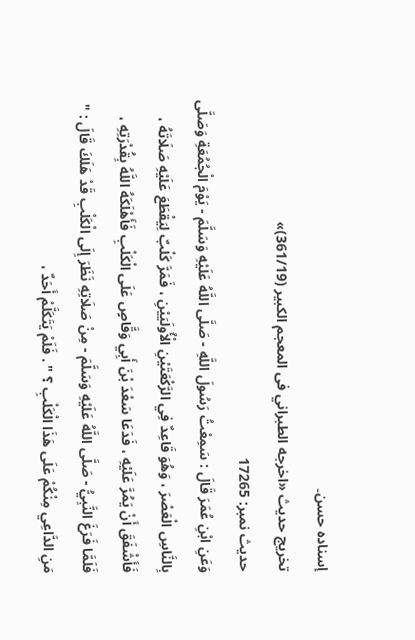إسنادہ حسن۔
تخریج حدیث «اخرجه الطبراني فى المعجم الكبير (361/19)»
حدیث نمبر: 17265
وَعَنِ ابْنِ عُمَرَ قَالَ : سَمِعْتُ رَسُولَ اللَّهِ - صَلَّى اللَّهُ عَلَيْهِ وَسَلَّمَ - يَوْمَ الْجُمُعَةِ وَصَلَّى بِالنَّاسِ الْعَصْرَ ، وَهُوَ قَاعِدٌ فِي الرَّكْعَتَيْنِ الْأُولَيَيْنِ ، فَمَرَّ كَلْبٌ لِيَقْطَعَ عَلَيْهِ صَلَاتَهُ ، فَأَشْفَقَ أَنْ يَمُرَّ عَلَيْهِ ، فَدَعَا سَعْدَ بْنَ أَبِي وَقَّاصٍ عَلَى الْكَلْبِ فَأَهْلَكَهُ اللَّهُ بِقُدْرَتِهِ ، فَلَمَّا فَرَغَ النَّبِيُّ - صَلَّى اللَّهُ عَلَيْهِ وَسَلَّمَ - مِنْ صَلَاتِهِ نَظَرَ إِلَى الْكَلْبِ قَدْ هَلَكَ قَالَ : " مَنِ الدَّاعِي مِنْكُمْ عَلَى هَذَا الْكَلْبِ ؟ " . فَلَمْ يَتَكَلَّمْ أَحَدٌ ،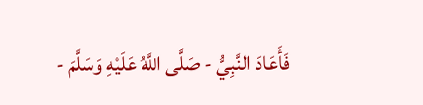فَأَعَادَ النَّبِيُّ - صَلَّى اللَّهُ عَلَيْهِ وَسَلَّمَ -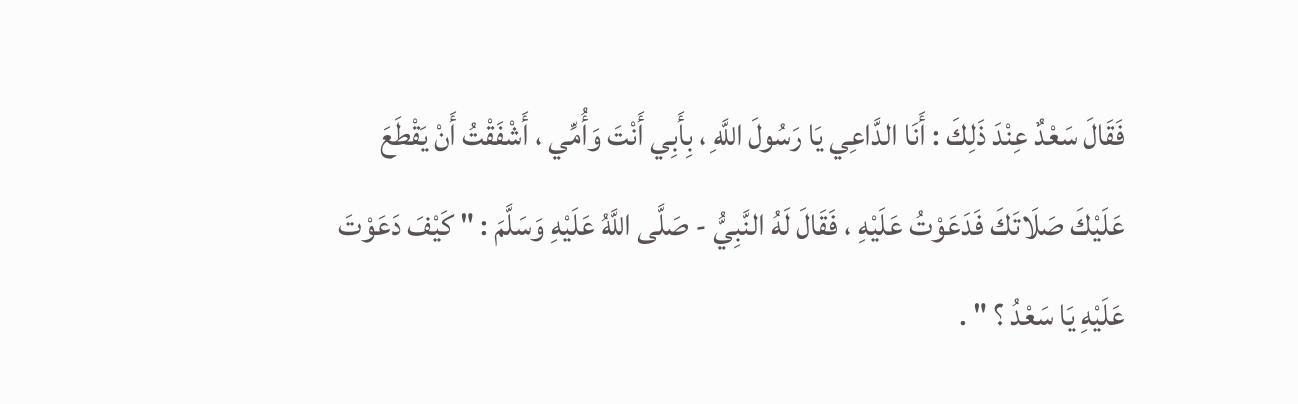فَقَالَ سَعْدٌ عِنْدَ ذَلِكَ : أَنَا الدَّاعِي يَا رَسُولَ اللَّهِ ، بِأَبِي أَنْتَ وَأُمِّي ، أَشْفَقْتُ أَنْ يَقْطَعَ عَلَيْكَ صَلَاتَكَ فَدَعَوْتُ عَلَيْهِ ، فَقَالَ لَهُ النَّبِيُّ - صَلَّى اللَّهُ عَلَيْهِ وَسَلَّمَ : " كَيْفَ دَعَوْتَ عَلَيْهِ يَا سَعْدُ ؟ " .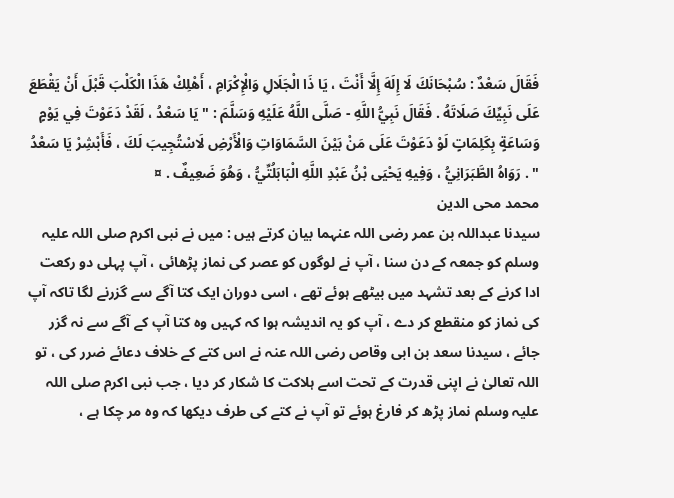فَقَالَ سَعْدٌ : سُبْحَانَكَ لَا إِلَهَ إِلَّا أَنْتَ ، يَا ذَا الْجَلَالِ وَالْإِكْرَامِ ، أَهْلِكْ هَذَا الْكَلْبَ قَبْلَ أَنْ يَقْطَعَ عَلَى نَبِيِّكَ صَلَاتَهُ . فَقَالَ نَبِيُّ اللَّهِ - صَلَّى اللَّهُ عَلَيْهِ وَسَلَّمَ : " يَا سَعْدُ ، لَقَدْ دَعَوْتَ فِي يَوْمٍ وَسَاعَةٍ بِكَلِمَاتٍ لَوْ دَعَوْتَ عَلَى مَنْ بَيْنَ السَّمَاوَاتِ وَالْأَرْضِ لَاسْتُجِيبَ لَكَ ، فَأَبْشِرْ يَا سَعْدُ " . رَوَاهُ الطَّبَرَانِيُّ ، وَفِيهِ يَحْيَى بْنُ عَبْدِ اللَّهِ الْبَابَلُتِّيُّ ، وَهُوَ ضَعِيفٌ . ¤
محمد محی الدین
سیدنا عبداللہ بن عمر رضی اللہ عنہما بیان کرتے ہیں : میں نے نبی اکرم صلی اللہ علیہ وسلم کو جمعہ کے دن سنا ، آپ نے لوگوں کو عصر کی نماز پڑھائی ، آپ پہلی دو رکعت ادا کرنے کے بعد تشہد میں بیٹھے ہوئے تھے ، اسی دوران ایک کتا آگے سے گزرنے لگا تاکہ آپ کی نماز کو منقطع کر دے ، آپ کو یہ اندیشہ ہوا کہ کہیں وہ کتا آپ کے آگے سے نہ گزر جائے ، سیدنا سعد بن ابی وقاص رضی اللہ عنہ نے اس کتے کے خلاف دعائے ضرر کی ، تو اللہ تعالیٰ نے اپنی قدرت کے تحت اسے ہلاکت کا شکار کر دیا ، جب نبی اکرم صلی اللہ علیہ وسلم نماز پڑھ کر فارغ ہوئے تو آپ نے کتے کی طرف دیکھا کہ وہ مر چکا ہے ،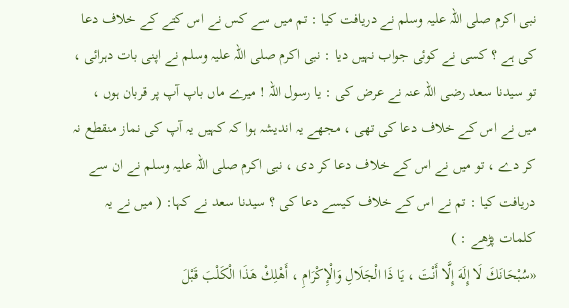نبی اکرم صلی اللہ علیہ وسلم نے دریافت کیا : تم میں سے کس نے اس کتے کے خلاف دعا کی ہے ؟ کسی نے کوئی جواب نہیں دیا : نبی اکرم صلی اللہ علیہ وسلم نے اپنی بات دہرائی ، تو سیدنا سعد رضی اللہ عنہ نے عرض کی : یا رسول اللہ ! میرے ماں باپ آپ پر قربان ہوں ، میں نے اس کے خلاف دعا کی تھی ، مجھے یہ اندیشہ ہوا کہ کہیں یہ آپ کی نماز منقطع نہ کر دے ، تو میں نے اس کے خلاف دعا کر دی ، نبی اکرم صلی اللہ علیہ وسلم نے ان سے دریافت کیا : تم نے اس کے خلاف کیسے دعا کی ؟ سیدنا سعد نے کہا: ( میں نے یہ کلمات پڑھے : )
«سُبْحَانَكَ لَا إِلَهَ إِلَّا أَنْتَ ، يَا ذَا الْجَلَالِ وَالْإِكْرَامِ ، أَهْلِكْ هَذَا الْكَلْبَ قَبْلَ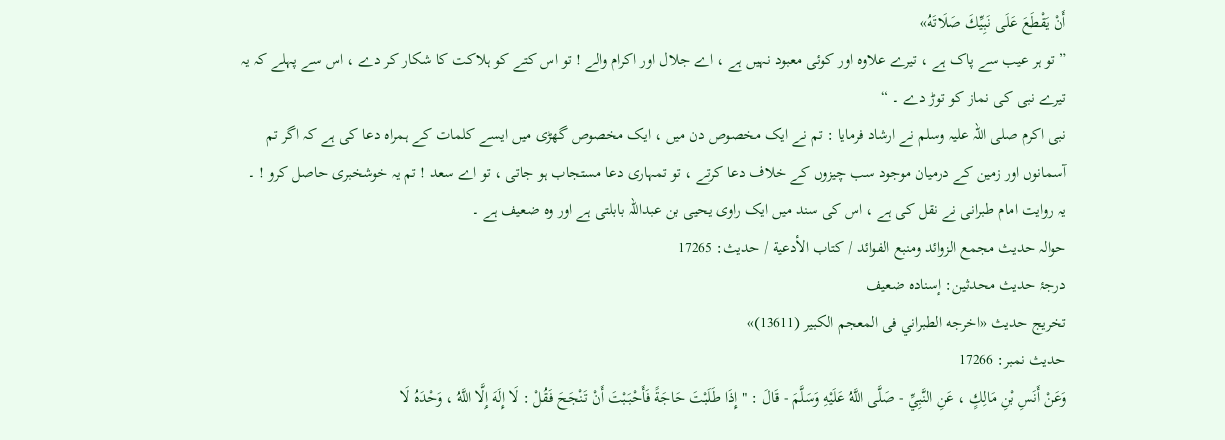أَنْ يَقْطَعَ عَلَى نَبِيِّكَ صَلَاتَهُ»
” تو ہر عیب سے پاک ہے ، تیرے علاوہ اور کوئی معبود نہیں ہے ، اے جلال اور اکرام والے ! تو اس کتے کو ہلاکت کا شکار کر دے ، اس سے پہلے کہ یہ تیرے نبی کی نماز کو توڑ دے ۔ “
نبی اکرم صلی اللہ علیہ وسلم نے ارشاد فرمایا : تم نے ایک مخصوص دن میں ، ایک مخصوص گھڑی میں ایسے کلمات کے ہمراہ دعا کی ہے کہ اگر تم آسمانوں اور زمین کے درمیان موجود سب چیزوں کے خلاف دعا کرتے ، تو تمہاری دعا مستجاب ہو جاتی ، تو اے سعد ! تم یہ خوشخبری حاصل کرو ! ۔
یہ روایت امام طبرانی نے نقل کی ہے ، اس کی سند میں ایک راوی یحیی بن عبداللہ بابلتی ہے اور وہ ضعیف ہے ۔
حوالہ حدیث مجمع الزوائد ومنبع الفوائد / كتاب الأدعية / حدیث: 17265
درجۂ حدیث محدثین: إسنادہ ضعیف
تخریج حدیث «اخرجه الطبراني فى المعجم الكبير (13611)»
حدیث نمبر: 17266
وَعَنْ أَنَسِ بْنِ مَالِكٍ ، عَنِ النَّبِيِّ - صَلَّى اللَّهُ عَلَيْهِ وَسَلَّمَ - قَالَ : " إِذَا طَلَبْتَ حَاجَةً فَأَحْبَبْتَ أَنْ تَنْجَحَ فَقُلْ : لَا إِلَهَ إِلَّا اللَّهُ ، وَحْدَهُ لَا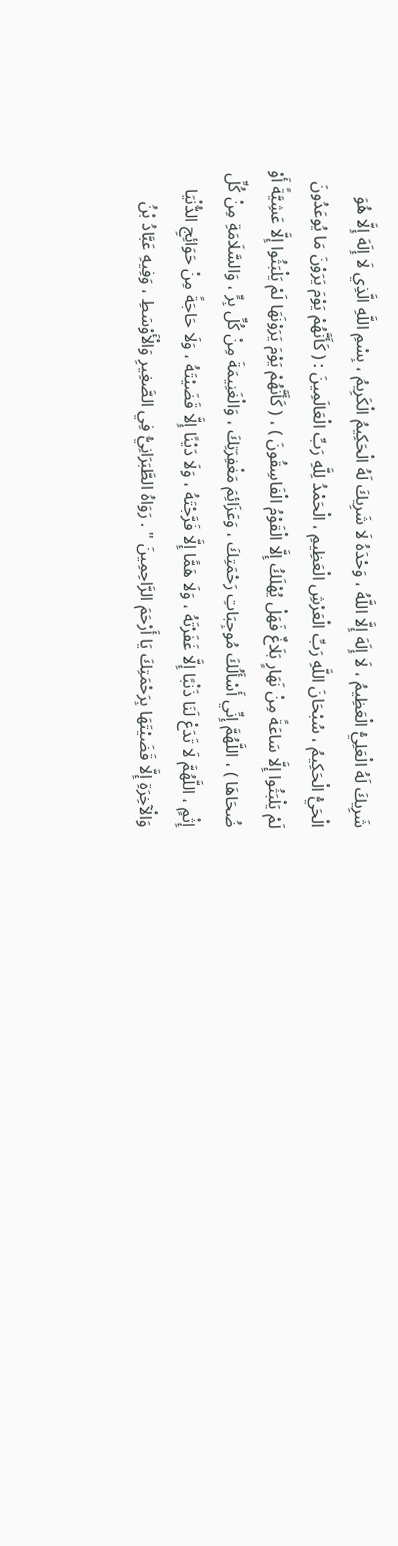شَرِيكَ لَهُ الْعَلِيُّ الْعَظِيمُ ، لَا إِلَهَ إِلَّا اللَّهُ ، وَحْدَهُ لَا شَرِيكَ لَهُ الْحَكِيمُ الْكَرِيمُ ، بِسْمِ اللَّهِ الَّذِي لَا إِلَهَ إِلَّا هُوَ الْحَيُّ الْحَكِيمُ ، سُبْحَانَ اللَّهِ رَبِّ الْعَرْشِ الْعَظِيمِ ، الْحَمْدُ لِلَّهِ رَبِّ الْعَالَمِينَ : ( كَأَنَّهُمْ يَوْمَ يَرَوْنَ مَا يُوعَدُونَ لَمْ يَلْبَثُوا إِلَّا سَاعَةً مِنْ نَهَارٍ بَلَاغٌ فَهَلْ يُهْلَكُ إِلَّا الْقَوْمُ الْفَاسِقُونَ ) ، ( كَأَنَّهُمْ يَوْمَ يَرَوْنَهَا لَمْ يَلْبَثُوا إِلَّا عَشِيَّةً أَوْ ضُحَاهَا ) ، اللَّهُمَّ إِنِّي أَسْأَلُكَ مُوجِبَاتِ رَحْمَتِكَ ، وَعَزَائِمَ مَغْفِرَتِكَ ، وَالْغَنِيمَةَ مِنْ كُلِّ بِرٍّ ، وَالسَّلَامَةِ مِنْ كُلِّ إِثْمٍ ، اللَّهُمَّ لَا تَدَعْ لَنَا ذَنْبًا إِلَّا غَفَرْتَهُ ، وَلَا هَمًّا إِلَّا فَرَّجْتَهُ ، وَلَا دَيْنًا إِلَّا قَضَيْتَهُ ، وَلَا حَاجَةً مِنْ حَوَائِجِ الدُّنْيَا وَالْآخِرَةِ إِلَّا قَضَيْتَهَا بِرَحْمَتِكَ يَا أَرْحَمَ الرَّاحِمِينَ " . رَوَاهُ الطَّبَرَانِيُّ فِي الصَّغِيرِ وَالْأَوْسَطِ ، وَفِيهِ عَبَّادُ بْنُ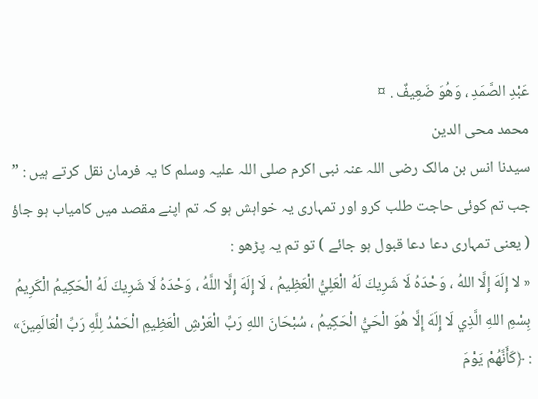عَبْدِ الصَّمَدِ ، وَهُوَ ضَعِيفٌ . ¤
محمد محی الدین
سیدنا انس بن مالک رضی اللہ عنہ نبی اکرم صلی اللہ علیہ وسلم کا یہ فرمان نقل کرتے ہیں : ” جب تم کوئی حاجت طلب کرو اور تمہاری یہ خواہش ہو کہ تم اپنے مقصد میں کامیاب ہو جاؤ ( یعنی تمہاری دعا دعا قبول ہو جائے ) تو تم یہ پڑھو :
« لا إِلَهَ إِلَّا اللهُ ، وَحْدَهُ لَا شَرِيكَ لَهُ الْعَلِيُّ الْعَظِيمُ ، لَا إِلَهَ إِلَّا اللَّهُ ، وَحْدَهُ لَا شَرِيكَ لَهُ الْحَكِيمُ الْكَرِيمُ بِسْمِ اللهِ الَّذِي لَا إِلَهَ إِلَّا هُوَ الْحَيُّ الْحَكِيمُ ، سُبْحَانَ اللهِ رَبِّ الْعَرْشِ الْعَظِيمِ الْحَمْدُ لِلَّهِ رَبِّ الْعَالَمِينَ» : ﴿كَأَنَّهُمْ يَوْمَ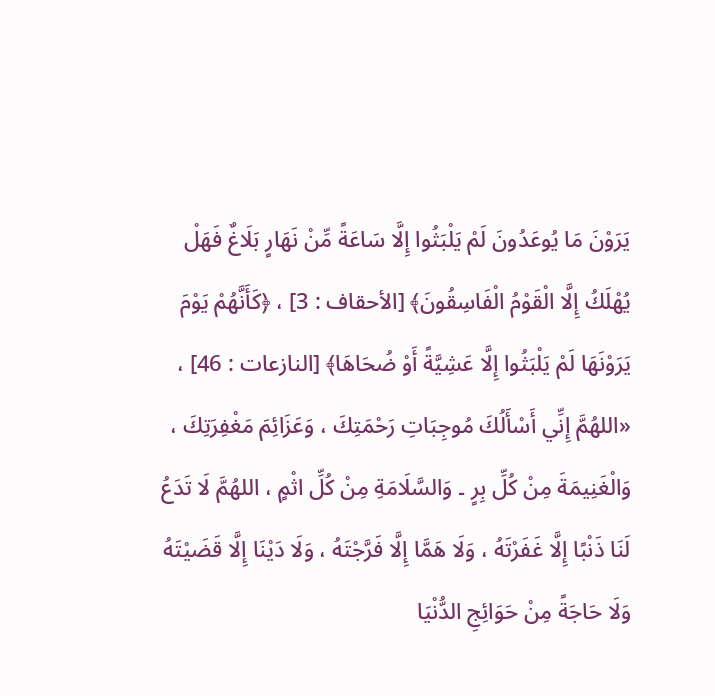يَرَوْنَ مَا يُوعَدُونَ لَمْ يَلْبَثُوا إِلَّا سَاعَةً مِّنْ نَهَارٍ بَلَاغٌ فَهَلْ يُهْلَكُ إِلَّا الْقَوْمُ الْفَاسِقُونَ﴾ [الأحقاف : 3] ، ﴿كَأَنَّهُمْ يَوْمَ يَرَوْنَهَا لَمْ يَلْبَثُوا إِلَّا عَشِيَّةً أَوْ ضُحَاهَا﴾ [النازعات : 46] ، «اللهُمَّ إِنِّي أَسْأَلُكَ مُوجِبَاتِ رَحْمَتِكَ ، وَعَزَائِمَ مَغْفِرَتِكَ ، وَالْغَنِيمَةَ مِنْ كُلِّ بِرٍ ۔ وَالسَّلَامَةِ مِنْ كُلِّ اثْمٍ ، اللهُمَّ لَا تَدَعُ لَنَا ذَنْبًا إِلَّا غَفَرْتَهُ ، وَلَا هَمَّا إِلَّا فَرَّجْتَهُ ، وَلَا دَيْنَا إِلَّا قَضَيْتَهُ وَلَا حَاجَةً مِنْ حَوَائِجِ الدُّنْيَا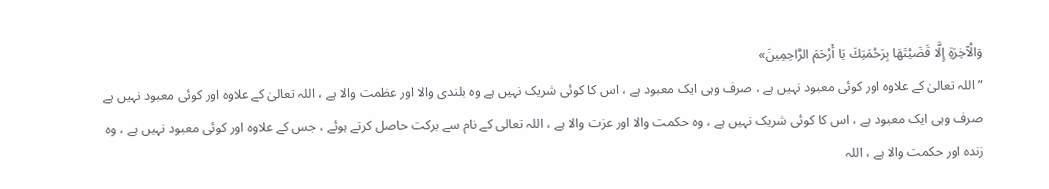وَالْآخِرَةِ إِلَّا قَضَيْتَهَا بِرَحْمَتِكَ يَا أَرْحَمَ الرَّاحِمِينَ»
” اللہ تعالیٰ کے علاوہ اور کوئی معبود نہیں ہے ، صرف وہی ایک معبود ہے ، اس کا کوئی شریک نہیں ہے وہ بلندی والا اور عظمت والا ہے ، اللہ تعالیٰ کے علاوہ اور کوئی معبود نہیں ہے صرف وہی ایک معبود ہے ، اس کا کوئی شریک نہیں ہے ، وہ حکمت والا اور عزت والا ہے ، اللہ تعالی کے نام سے برکت حاصل کرتے ہوئے ، جس کے علاوہ اور کوئی معبود نہیں ہے ، وہ زندہ اور حکمت والا ہے ، اللہ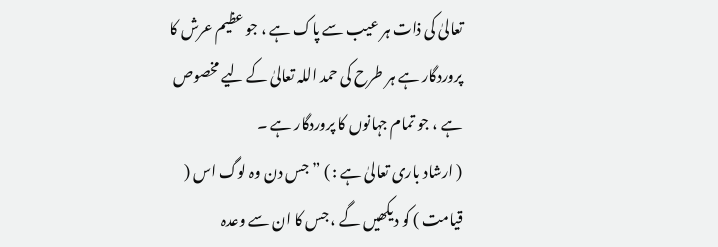تعالیٰ کی ذات ہر عیب سے پاک ہے ، جو عظیم عرش کا پروردگار ہے ہر طرح کی حمد اللہ تعالیٰ کے لیے مخصوص ہے ، جو تمام جہانوں کا پروردگار ہے ۔
( ارشاد باری تعالیٰ ہے : ) ” جس دن وہ لوگ اس ( قیامت ) کو دیکھیں گے ، جس کا ان سے وعدہ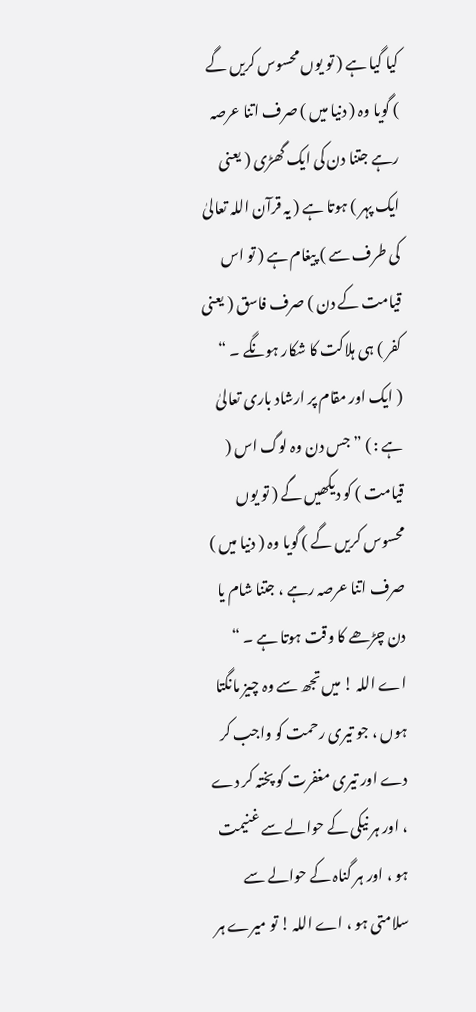کیا گیا ہے ( تو یوں محسوس کریں گے ) گویا وہ ( دنیا میں ) صرف اتنا عرصہ رہے جتنا دن کی ایک گھڑی ( یعنی ایک پہر ) ہوتا ہے ( یہ قرآن اللہ تعالیٰ کی طرف سے ) پیغام ہے ( تو اس قیامت کے دن ) صرف فاسق ( یعنی کفر ) ہی ہلاکت کا شکار ہونگے ۔ “
( ایک اور مقام پر ارشاد باری تعالیٰ ہے : ) ” جس دن وہ لوگ اس ( قیامت ) کو دیکھیں گے ( تو یوں محسوس کریں گے ) گویا وہ ( دنیا میں ) صرف اتنا عرصہ رہے ، جتنا شام یا دن چڑھے کا وقت ہوتا ہے ۔ “ اے اللہ ! میں تجھ سے وہ چیز مانگتا ہوں ، جو تیری رحمت کو واجب کر دے اور تیری مغفرت کو پختہ کر دے ، اور ہر نیکی کے حوالے سے غنیمت ہو ، اور ہر گناہ کے حوالے سے سلامتی ہو ، اے اللہ ! تو میرے ہر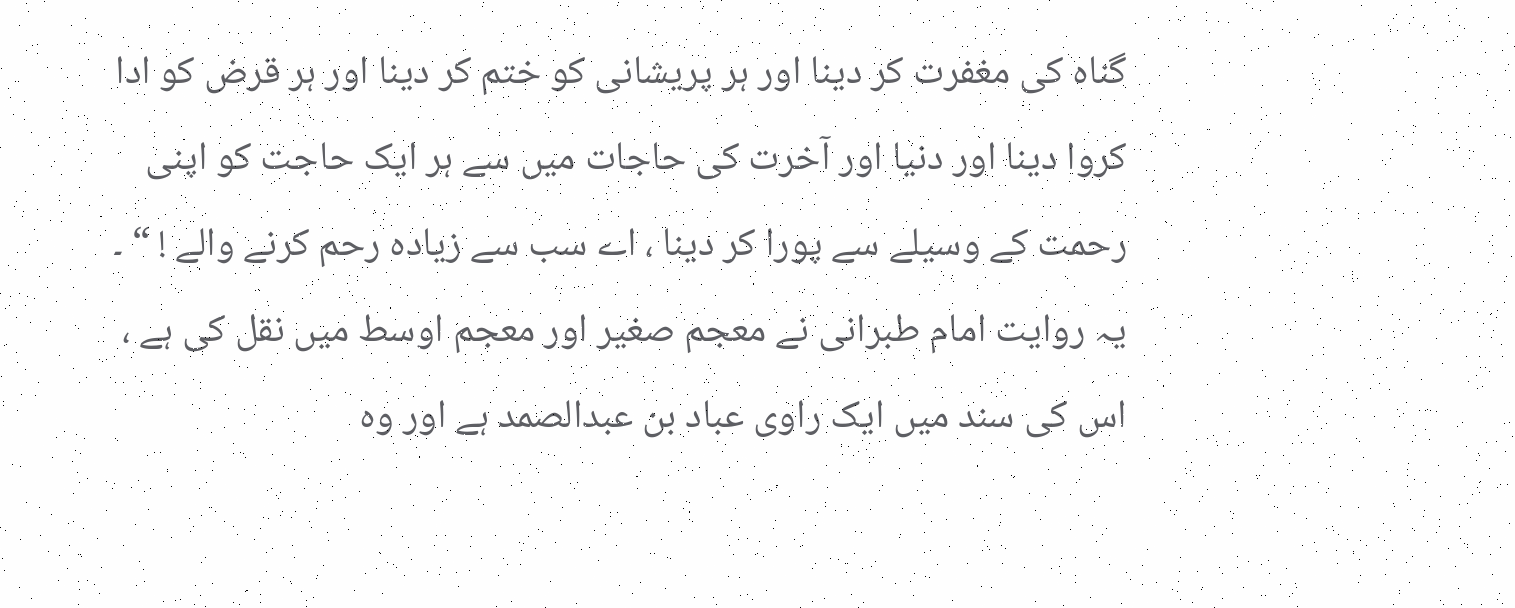گناہ کی مغفرت کر دینا اور ہر پریشانی کو ختم کر دینا اور ہر قرض کو ادا کروا دینا اور دنیا اور آخرت کی حاجات میں سے ہر ایک حاجت کو اپنی رحمت کے وسیلے سے پورا کر دینا ، اے سب سے زیادہ رحم کرنے والے ! “ ۔
یہ روایت امام طبرانی نے معجم صغیر اور معجم اوسط میں نقل کی ہے ، اس کی سند میں ایک راوی عباد بن عبدالصمد ہے اور وہ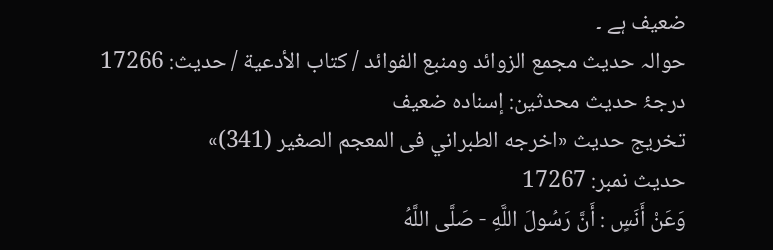ضعیف ہے ۔
حوالہ حدیث مجمع الزوائد ومنبع الفوائد / كتاب الأدعية / حدیث: 17266
درجۂ حدیث محدثین: إسنادہ ضعیف
تخریج حدیث «اخرجه الطبراني فى المعجم الصغير (341)»
حدیث نمبر: 17267
وَعَنْ أَنَسٍ : أَنَّ رَسُولَ اللَّهِ - صَلَّى اللَّهُ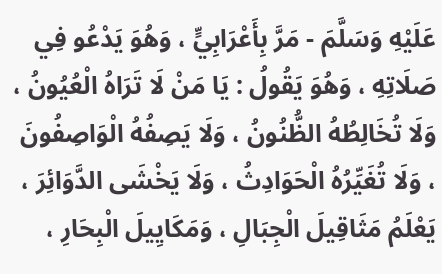عَلَيْهِ وَسَلَّمَ - مَرَّ بِأَعْرَابِيٍّ ، وَهُوَ يَدْعُو فِي صَلَاتِهِ ، وَهُوَ يَقُولُ : يَا مَنْ لَا تَرَاهُ الْعُيُونُ ، وَلَا تُخَالِطُهُ الظُّنُونُ ، وَلَا يَصِفُهُ الْوَاصِفُونَ ، وَلَا تُغَيِّرُهُ الْحَوَادِثُ ، وَلَا يَخْشَى الدَّوَائِرَ ، يَعْلَمُ مَثَاقِيلَ الْجِبَالِ ، وَمَكَايِيلَ الْبِحَارِ ،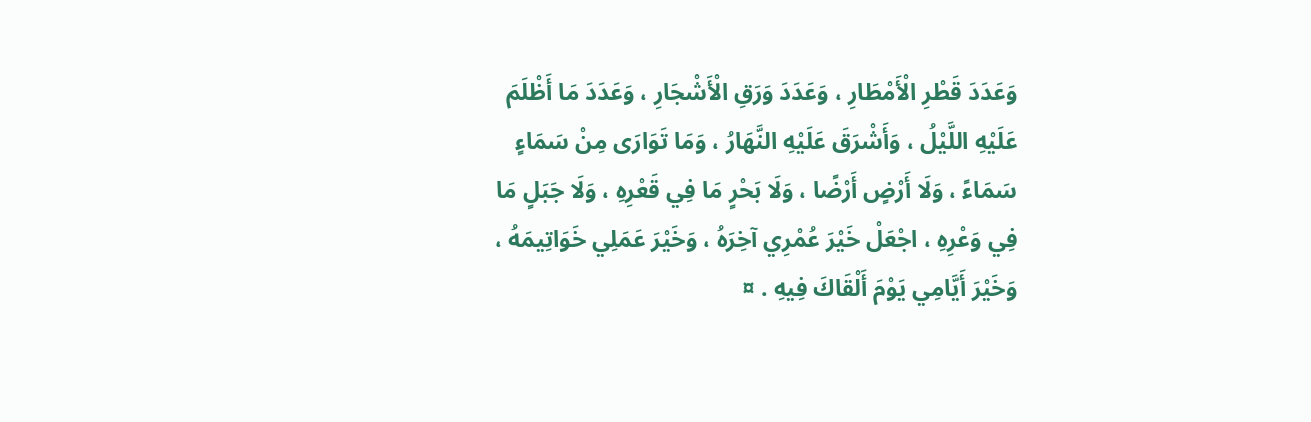وَعَدَدَ قَطْرِ الْأَمْطَارِ ، وَعَدَدَ وَرَقِ الْأَشْجَارِ ، وَعَدَدَ مَا أَظْلَمَ عَلَيْهِ اللَّيْلُ ، وَأَشْرَقَ عَلَيْهِ النَّهَارُ ، وَمَا تَوَارَى مِنْ سَمَاءٍ سَمَاءً ، وَلَا أَرْضٍ أَرْضًا ، وَلَا بَحْرٍ مَا فِي قَعْرِهِ ، وَلَا جَبَلٍ مَا فِي وَعْرِهِ ، اجْعَلْ خَيْرَ عُمْرِي آخِرَهُ ، وَخَيْرَ عَمَلِي خَوَاتِيمَهُ ، وَخَيْرَ أَيَّامِي يَوْمَ أَلْقَاكَ فِيهِ . ¤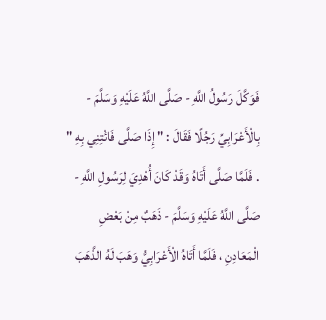فَوَكَّلَ رَسُولُ اللَّهِ - صَلَّى اللَّهُ عَلَيْهِ وَسَلَّمَ - بِالْأَعْرَابِيِّ رَجُلًا فَقَالَ : " إِذَا صَلَّى فَائْتِنِي بِهِ " . فَلَمَّا صَلَّى أَتَاهُ وَقَدْ كَانَ أُهْدِيَ لِرَسُولِ اللَّهِ - صَلَّى اللَّهُ عَلَيْهِ وَسَلَّمَ - ذَهَبٌ مِنْ بَعْضِ الْمَعَادِنِ ، فَلَمَّا أَتَاهُ الْأَعْرَابِيُّ وَهَبَ لَهُ الذَّهَبَ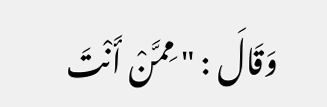وَقَالَ : " مِمَّنْ أَنْتَ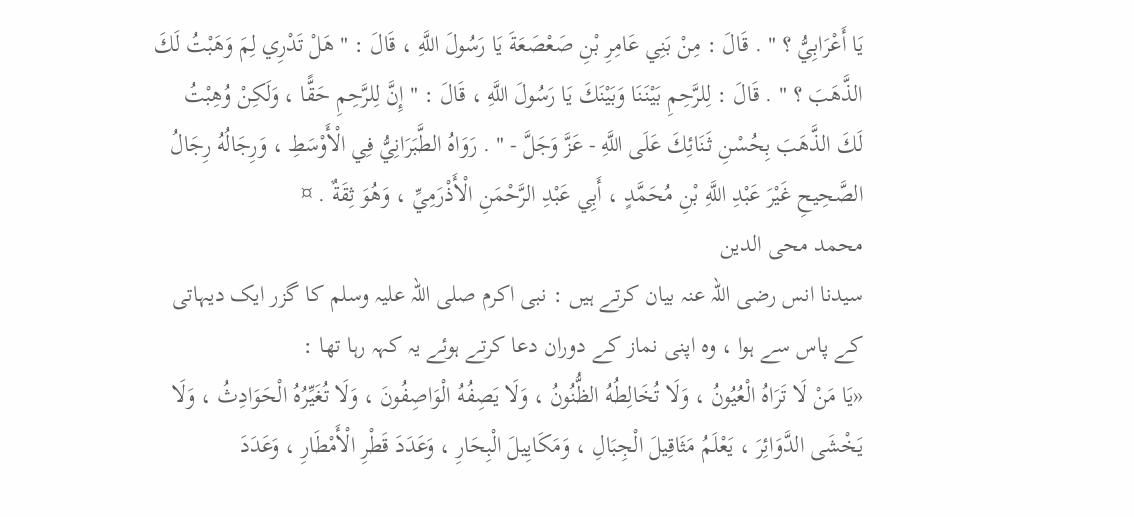يَا أَعْرَابِيُّ ؟ " . قَالَ : مِنْ بَنِي عَامِرِ بْنِ صَعْصَعَةَ يَا رَسُولَ اللَّهِ ، قَالَ : " هَلْ تَدْرِي لِمَ وَهَبْتُ لَكَ الذَّهَبَ ؟ " . قَالَ : لِلرَّحِمِ بَيْنَنَا وَبَيْنَكَ يَا رَسُولَ اللَّهِ ، قَالَ : " إِنَّ لِلرَّحِمِ حَقًّا ، وَلَكِنْ وُهِبْتُ لَكَ الذَّهَبَ بِحُسْنِ ثَنَائِكَ عَلَى اللَّهِ - عَزَّ وَجَلَّ - " . رَوَاهُ الطَّبَرَانِيُّ فِي الْأَوْسَطِ ، وَرِجَالُهُ رِجَالُ الصَّحِيحِ غَيْرَ عَبْدِ اللَّهِ بْنِ مُحَمَّدٍ ، أَبِي عَبْدِ الرَّحْمَنِ الْأَذْرَمِيِّ ، وَهُوَ ثِقَةٌ . ¤
محمد محی الدین
سیدنا انس رضی اللہ عنہ بیان کرتے ہیں : نبی اکرم صلی اللہ علیہ وسلم کا گزر ایک دیہاتی کے پاس سے ہوا ، وہ اپنی نماز کے دوران دعا کرتے ہوئے یہ کہہ رہا تھا :
«يَا مَنْ لَا تَرَاهُ الْعُيُونُ ، وَلَا تُخَالِطُهُ الظُّنُونُ ، وَلَا يَصِفُهُ الْوَاصِفُونَ ، وَلَا تُغَيِّرُهُ الْحَوَادِثُ ، وَلَا يَخْشَى الدَّوَائِرَ ، يَعْلَمُ مَثَاقِيلَ الْجِبَالِ ، وَمَكَايِيلَ الْبِحَارِ ، وَعَدَدَ قَطْرِ الْأَمْطَارِ ، وَعَدَدَ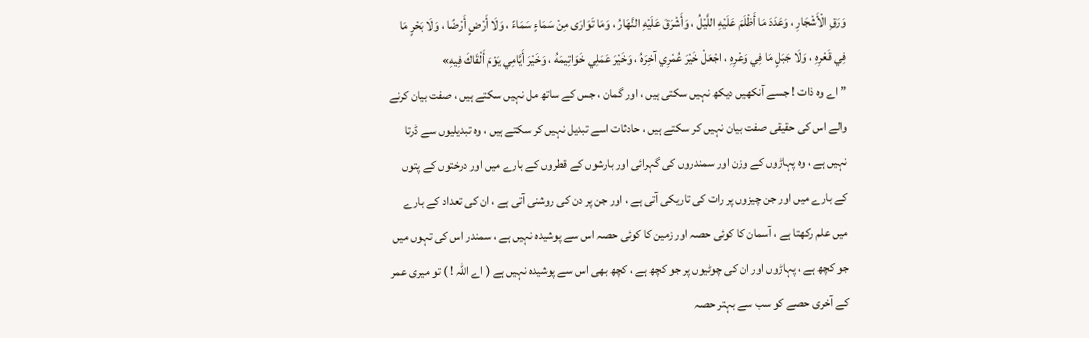وَرَقِ الْأَشْجَارِ ، وَعَدَدَ مَا أَظْلَمَ عَلَيْهِ اللَّيْلُ ، وَأَشْرَقَ عَلَيْهِ النَّهَارُ ، وَمَا تَوَارَى مِنْ سَمَاءٍ سَمَاءً ، وَلَا أَرْضٍ أَرْضًا ، وَلَا بَحْرٍ مَا فِي قَعْرِهِ ، وَلَا جَبَلٍ مَا فِي وَعْرِهِ ، اجْعَلْ خَيْرَ عُمْرِي آخِرَهُ ، وَخَيْرَ عَمَلِي خَوَاتِيمَهُ ، وَخَيْرَ أَيَّامِي يَوْمَ أَلْقَاكَ فِيهِ»
” اے وہ ذات ! جسے آنکھیں دیکھ نہیں سکتی ہیں ، اور گمان ، جس کے ساتھ مل نہیں سکتے ہیں ، صفت بیان کرنے والے اس کی حقیقی صفت بیان نہیں کر سکتے ہیں ، حادثات اسے تبدیل نہیں کر سکتے ہیں ، وہ تبدیلیوں سے ڈرتا نہیں ہے ، وہ پہاڑوں کے وزن اور سمندروں کی گہرائی اور بارشوں کے قطروں کے بارے میں اور درختوں کے پتوں کے بارے میں اور جن چیزوں پر رات کی تاریکی آتی ہے ، اور جن پر دن کی روشنی آتی ہے ، ان کی تعداد کے بارے میں علم رکھتا ہے ، آسمان کا کوئی حصہ اور زمین کا کوئی حصہ اس سے پوشیدہ نہیں ہے ، سمندر اس کی تہوں میں جو کچھ ہے ، پہاڑوں اور ان کی چوٹیوں پر جو کچھ ہے ، کچھ بھی اس سے پوشیدہ نہیں ہے ( اے اللہ ! ) تو میری عمر کے آخری حصے کو سب سے بہتر حصہ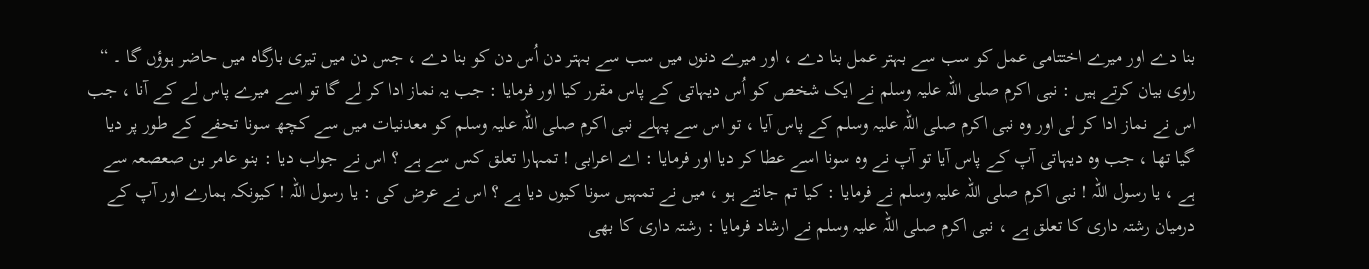بنا دے اور میرے اختتامی عمل کو سب سے بہتر عمل بنا دے ، اور میرے دنوں میں سب سے بہتر دن اُس دن کو بنا دے ، جس دن میں تیری بارگاہ میں حاضر ہوؤں گا ۔ “
راوی بیان کرتے ہیں : نبی اکرم صلی اللہ علیہ وسلم نے ایک شخص کو اُس دیہاتی کے پاس مقرر کیا اور فرمایا : جب یہ نماز ادا کر لے گا تو اسے میرے پاس لے کے آنا ، جب اس نے نماز ادا کر لی اور وہ نبی اکرم صلی اللہ علیہ وسلم کے پاس آیا ، تو اس سے پہلے نبی اکرم صلی اللہ علیہ وسلم کو معدنیات میں سے کچھ سونا تحفے کے طور پر دیا گیا تھا ، جب وہ دیہاتی آپ کے پاس آیا تو آپ نے وہ سونا اسے عطا کر دیا اور فرمایا : اے اعرابی ! تمہارا تعلق کس سے ہے ؟ اس نے جواب دیا : بنو عامر بن صعصعہ سے ہے ، یا رسول اللہ ! نبی اکرم صلی اللہ علیہ وسلم نے فرمایا : کیا تم جانتے ہو ، میں نے تمہیں سونا کیوں دیا ہے ؟ اس نے عرض کی : یا رسول اللہ ! کیونکہ ہمارے اور آپ کے درمیان رشتہ داری کا تعلق ہے ، نبی اکرم صلی اللہ علیہ وسلم نے ارشاد فرمایا : رشتہ داری کا بھی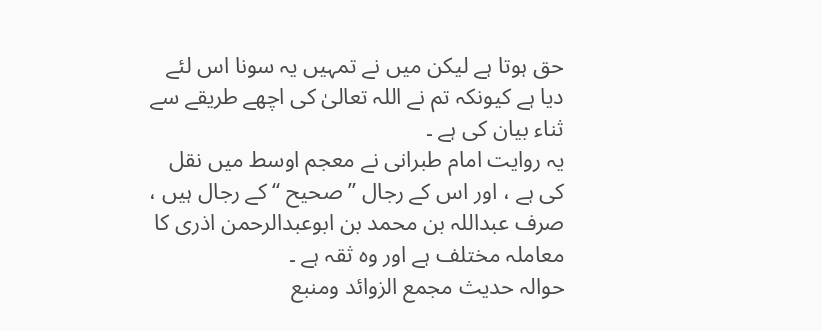حق ہوتا ہے لیکن میں نے تمہیں یہ سونا اس لئے دیا ہے کیونکہ تم نے اللہ تعالیٰ کی اچھے طریقے سے ثناء بیان کی ہے ۔
یہ روایت امام طبرانی نے معجم اوسط میں نقل کی ہے ، اور اس کے رجال ” صحیح “ کے رجال ہیں ، صرف عبداللہ بن محمد بن ابوعبدالرحمن اذری کا معاملہ مختلف ہے اور وہ ثقہ ہے ۔
حوالہ حدیث مجمع الزوائد ومنبع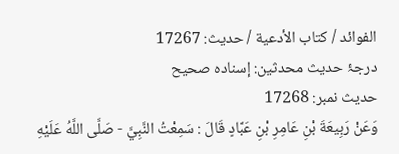الفوائد / كتاب الأدعية / حدیث: 17267
درجۂ حدیث محدثین: إسنادہ صحیح
حدیث نمبر: 17268
وَعَنْ رَبِيعَةَ بْنِ عَامِرِ بْنِ عَبَّادٍ قَالَ : سَمِعْتُ النَّبِيَّ - صَلَّى اللَّهُ عَلَيْهِ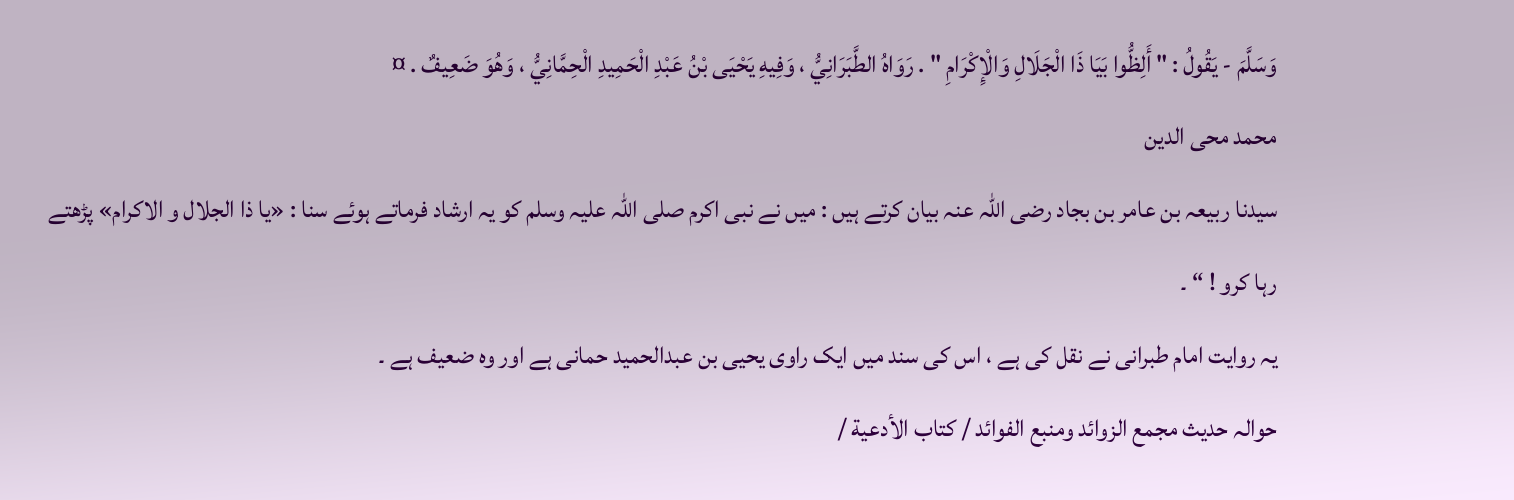وَسَلَّمَ - يَقُولُ : " أَلِظُّوا بَيَا ذَا الْجَلَالِ وَالْإِكْرَامِ " . رَوَاهُ الطَّبَرَانِيُّ ، وَفِيهِ يَحْيَى بْنُ عَبْدِ الْحَمِيدِ الْحِمَّانِيُّ ، وَهُوَ ضَعِيفٌ . ¤
محمد محی الدین
سیدنا ربیعہ بن عامر بن بجاد رضی اللہ عنہ بیان کرتے ہیں : میں نے نبی اکرم صلی اللہ علیہ وسلم کو یہ ارشاد فرماتے ہوئے سنا : «يا ذا الجلال و الاكرام» پڑھتے رہا کرو ! “ ۔
یہ روایت امام طبرانی نے نقل کی ہے ، اس کی سند میں ایک راوی یحیی بن عبدالحمید حمانی ہے اور وہ ضعیف ہے ۔
حوالہ حدیث مجمع الزوائد ومنبع الفوائد / كتاب الأدعية /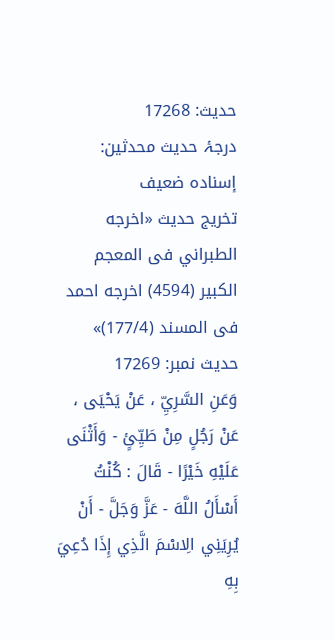حدیث: 17268
درجۂ حدیث محدثین: إسنادہ ضعیف
تخریج حدیث «اخرجه الطبراني فى المعجم الكبير (4594) اخرجه احمد فى المسند (177/4)»
حدیث نمبر: 17269
وَعَنِ السَّرِيِّ ، عَنْ يَحْيَى ، عَنْ رَجُلٍ مِنْ طَيِّئٍ - وَأَثْنَى عَلَيْهِ خَيْرًا - قَالَ : كُنْتُ أَسْأَلُ اللَّهَ - عَزَّ وَجَلَّ - أَنْ يُرِيَنِي الِاسْمَ الَّذِي إِذَا دُعِيَ بِهِ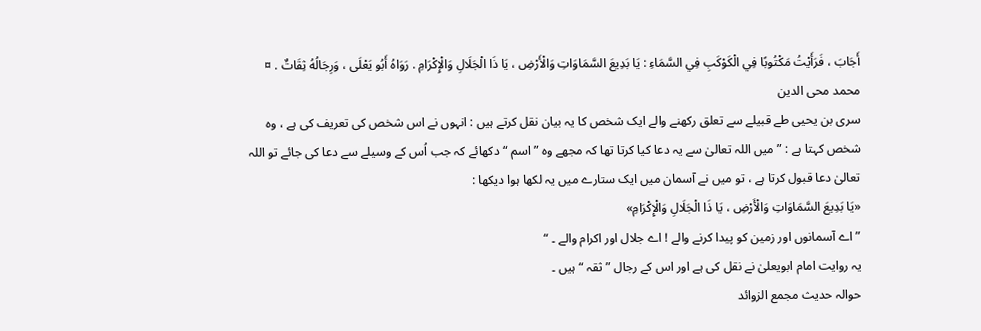أَجَابَ ، فَرَأَيْتُ مَكْتُوبًا فِي الْكَوْكَبِ فِي السَّمَاءِ : يَا بَدِيعَ السَّمَاوَاتِ وَالْأَرْضِ ، يَا ذَا الْجَلَالِ وَالْإِكْرَامِ . رَوَاهُ أَبُو يَعْلَى ، وَرِجَالُهُ ثِقَاتٌ . ¤
محمد محی الدین
سری بن یحیی طے قبیلے سے تعلق رکھنے والے ایک شخص کا یہ بیان نقل کرتے ہیں : انہوں نے اس شخص کی تعریف کی ہے ، وہ شخص کہتا ہے : ” میں اللہ تعالیٰ سے یہ دعا کیا کرتا تھا کہ مجھے وہ ” اسم “ دکھائے کہ جب اُس کے وسیلے سے دعا کی جائے تو اللہ تعالیٰ دعا قبول کرتا ہے ، تو میں نے آسمان میں ایک ستارے میں یہ لکھا ہوا دیکھا :
«يَا بَدِيعَ السَّمَاوَاتِ وَالْأَرْضِ ، يَا ذَا الْجَلَالِ وَالْإِكْرَامِ»
” اے آسمانوں اور زمین کو پیدا کرنے والے ! اے جلال اور اکرام والے ۔ “
یہ روایت امام ابویعلیٰ نے نقل کی ہے اور اس کے رجال ” ثقہ “ ہیں ۔
حوالہ حدیث مجمع الزوائد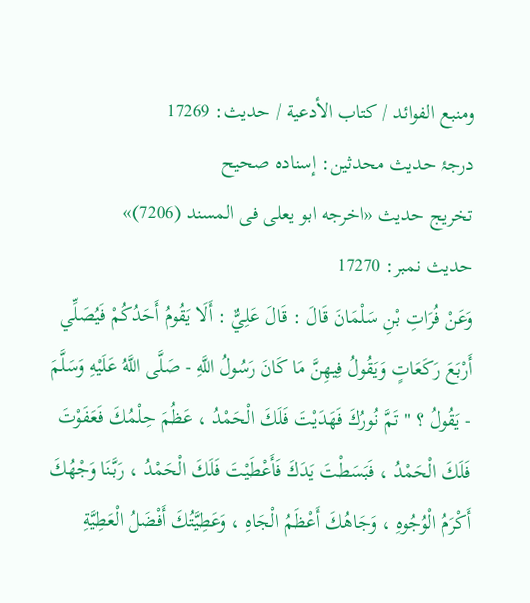ومنبع الفوائد / كتاب الأدعية / حدیث: 17269
درجۂ حدیث محدثین: إسنادہ صحیح
تخریج حدیث «اخرجه ابو يعلى فى المسند (7206)»
حدیث نمبر: 17270
وَعَنْ فُرَاتِ بْنِ سَلْمَانَ قَالَ : قَالَ عَلِيٌّ : أَلَا يَقُومُ أَحَدُكُمْ فَيُصَلِّي أَرْبَعَ رَكَعَاتٍ وَيَقُولُ فِيهِنَّ مَا كَانَ رَسُولُ اللَّهِ - صَلَّى اللَّهُ عَلَيْهِ وَسَلَّمَ - يَقُولُ ؟ " تَمَّ نُورُكَ فَهَدَيْتَ فَلَكَ الْحَمْدُ ، عَظُمَ حِلْمُكَ فَعَفَوْتَ فَلَكَ الْحَمْدُ ، فَبَسَطْتَ يَدَكَ فَأَعْطَيْتَ فَلَكَ الْحَمْدُ ، رَبَّنَا وَجْهُكَ أَكْرَمُ الْوُجُوهِ ، وَجَاهُكَ أَعْظَمُ الْجَاهِ ، وَعَطِيَّتُكَ أَفْضَلُ الْعَطِيَّةِ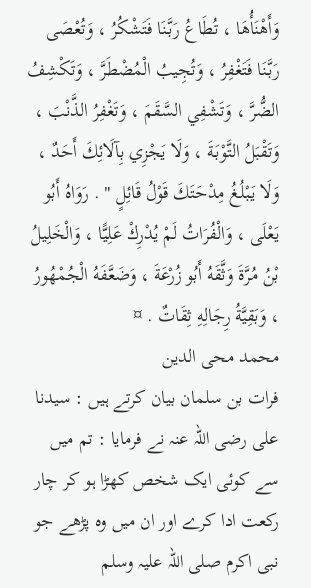وَأَهْنَأُهَا ، تُطَاعُ رَبَّنَا فَتَشْكُرُ ، وَتُعْصَى رَبَّنَا فَتَغْفِرُ ، وَتُجِيبُ الْمُضْطَرَّ ، وَتَكْشِفُ الضُّرَّ ، وَتَشْفِي السَّقَمَ ، وَتَغْفِرُ الذَّنْبَ ، وَتَقْبَلُ التَّوْبَةَ ، وَلَا يَجْزِي بِآلَائِكَ أَحَدٌ ، وَلَا يَبْلُغُ مِدْحَتَكَ قَوْلُ قَائِلٍ " . رَوَاهُ أَبُو يَعْلَى ، وَالْفُرَاتُ لَمْ يُدْرِكْ عَلِيًّا ، وَالْخَلِيلُ بْنُ مُرَّةَ وَثَّقَهُ أَبُو زُرْعَةَ ، وَضَعَّفَهُ الْجُمْهُورُ ، وَبَقِيَّةُ رِجَالِهِ ثِقَاتٌ . ¤
محمد محی الدین
فرات بن سلمان بیان کرتے ہیں : سیدنا علی رضی اللہ عنہ نے فرمایا : تم میں سے کوئی ایک شخص کھڑا ہو کر چار رکعت ادا کرے اور ان میں وہ پڑھے جو نبی اکرم صلی اللہ علیہ وسلم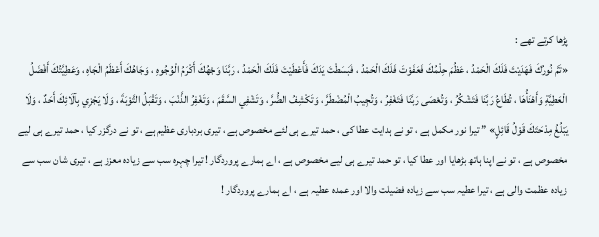پڑھا کرتے تھے :
«تَمَّ نُورُكَ فَهَدَيْتَ فَلَكَ الْحَمْدُ ، عَظُمَ حِلْمُكَ فَعَفَوْتَ فَلَكَ الْحَمْدُ ، فَبَسَطْتَ يَدَكَ فَأَعْطَيْتَ فَلَكَ الْحَمْدُ ، رَبَّنَا وَجْهُكَ أَكْرَمُ الْوُجُوهِ ، وَجَاهُكَ أَعْظَمُ الْجَاهِ ، وَعَطِيَّتُكَ أَفْضَلُ الْعَطِيَّةِ وَأَهْنَأُهَا ، تُطَاعُ رَبَّنَا فَتَشْكُرُ ، وَتُعْصَى رَبَّنَا فَتَغْفِرُ ، وَتُجِيبُ الْمُضْطَرَّ ، وَتَكْشِفُ الضُّرَّ ، وَتَشْفِي السَّقَمَ ، وَتَغْفِرُ الذَّنْبَ ، وَتَقْبَلُ التَّوْبَةَ ، وَلَا يَجْزِي بِآلَائِكَ أَحَدٌ ، وَلَا يَبْلُغُ مِدْحَتَكَ قَوْلُ قَائِلٍ» ” تیرا نور مکمل ہے ، تو نے ہدایت عطا کی ، حمد تیرے ہی لئے مخصوص ہے ، تیری بردباری عظیم ہے ، تو نے درگزر کیا ، حمد تیرے ہی لیے مخصوص ہے ، تو نے اپنا ہاتھ بڑھایا اور عطا کیا ، تو حمد تیرے ہی لیے مخصوص ہے ، اے ہمارے پروردگار ! تیرا چہرہ سب سے زیادہ معزز ہے ، تیری شان سب سے زیادہ عظمت والی ہے ، تیرا عطیہ سب سے زیادہ فضیلت والا اور عمدہ عطیہ ہے ، اے ہمارے پروردگار !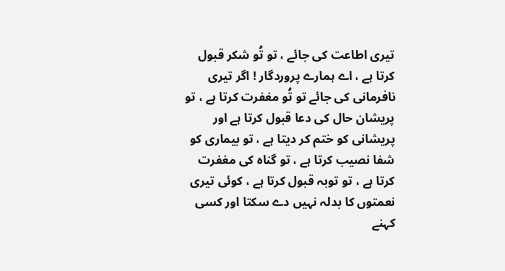تیری اطاعت کی جائے ، تو تُو شکر قبول کرتا ہے ، اے ہمارے پروردگار ! اگر تیری نافرمانی کی جائے تو تُو مغفرت کرتا ہے ، تو پریشان حال کی دعا قبول کرتا ہے اور پریشانی کو ختم کر دیتا ہے ، تو بیماری کو شفا نصیب کرتا ہے ، تو گناہ کی مغفرت کرتا ہے ، تو توبہ قبول کرتا ہے ، کوئی تیری نعمتوں کا بدلہ نہیں دے سکتا اور کسی کہنے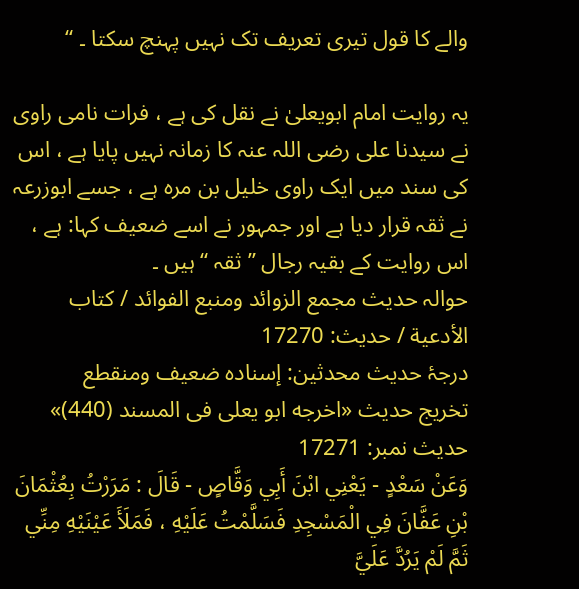والے کا قول تیری تعریف تک نہیں پہنچ سکتا ۔ “

یہ روایت امام ابویعلیٰ نے نقل کی ہے ، فرات نامی راوی نے سیدنا علی رضی اللہ عنہ کا زمانہ نہیں پایا ہے ، اس کی سند میں ایک راوی خلیل بن مرہ ہے ، جسے ابوزرعہ نے ثقہ قرار دیا ہے اور جمہور نے اسے ضعیف کہا: ہے ، اس روایت کے بقیہ رجال ” ثقہ “ ہیں ۔
حوالہ حدیث مجمع الزوائد ومنبع الفوائد / كتاب الأدعية / حدیث: 17270
درجۂ حدیث محدثین: إسنادہ ضعیف ومنقطع
تخریج حدیث «اخرجه ابو يعلى فى المسند (440)»
حدیث نمبر: 17271
وَعَنْ سَعْدٍ - يَعْنِي ابْنَ أَبِي وَقَّاصٍ - قَالَ : مَرَرْتُ بِعُثْمَانَ بْنِ عَفَّانَ فِي الْمَسْجِدِ فَسَلَّمْتُ عَلَيْهِ ، فَمَلَأَ عَيْنَيْهِ مِنِّي ثَمَّ لَمْ يَرُدَّ عَلَيَّ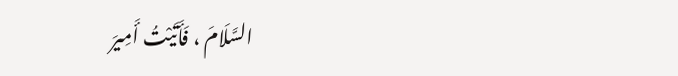السَّلَامَ ، فَأَتَيْتُ أَمِيرَ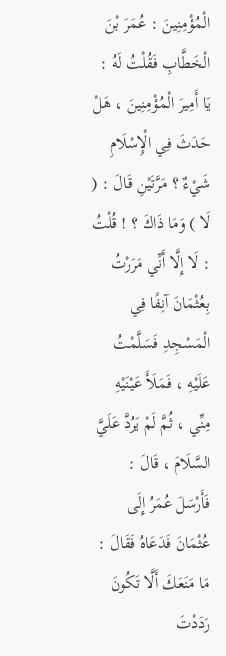الْمُؤْمِنِينَ : عُمَرَ بْنَ الْخَطَّابِ فَقُلْتُ لَهُ : يَا أَمِيرَ الْمُؤْمِنِينَ ، هَلْ حَدَثَ فِي الْإِسْلَامِ شَيْءٌ ؟ مَرَّتَيْنِ قَالَ : ( لَا ) وَمَا ذَاكَ ؟ ! قُلْتُ : لَا إِلَّا أَنِّي مَرَرْتُ بِعُثْمَانَ آنِفًا فِي الْمَسْجِدِ فَسَلَّمْتُ عَلَيْهِ ، فَمَلَأَ عَيْنَيْهِ مِنِّي ، ثُمَّ لَمْ يَرُدَّ عَلَيَّ السَّلَامَ ، قَالَ : فَأَرْسَلَ عُمَرُ إِلَى عُثْمَانَ فَدَعَاهُ فَقَالَ : مَا مَنَعَكَ أَلَّا تَكُونَ رَدَدْتَ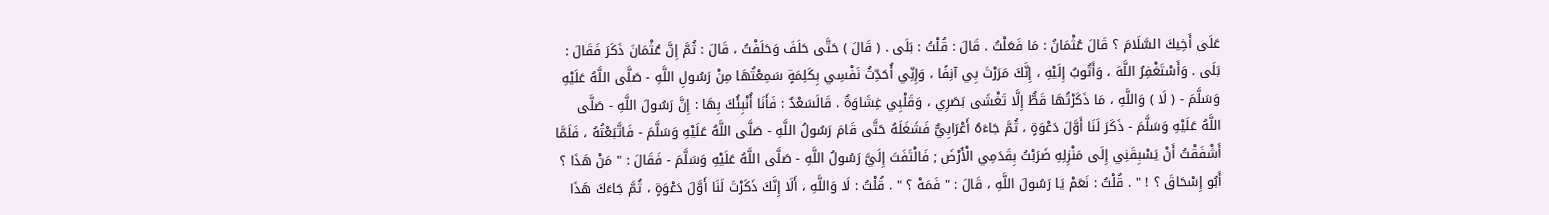عَلَى أَخِيكَ السَّلَامَ ؟ قَالَ عُثْمَانُ : مَا فَعَلْتُ . قَالَ : قُلْتُ : بَلَى . ( قَالَ ) حَتَّى حَلَفَ وَحَلَفْتُ ، قَالَ : ثُمَّ إِنَّ عُثْمَانَ ذَكَرَ فَقَالَ : بَلَى . وَأَسْتَغْفِرُ اللَّهَ ، وَأَتُوبُ إِلَيْهِ ، إِنَّكَ مَرَرْتَ بِي آنِفًا ، وَإِنِّي أُحَدِّثُ نَفْسِي بِكَلِمَةٍ سَمِعْتُهَا مِنْ رَسُولِ اللَّهِ - صَلَّى اللَّهُ عَلَيْهِ وَسَلَّمَ - ( لَا ) وَاللَّهِ ، مَا ذَكَرْتُهَا قَطُّ إِلَّا تَغْشَى بَصَرِي ، وَقَلْبِي غِشَاوَةٌ . قَالَسَعْدٌ : فَأَنَا أُنْبِئُكَ بِهَا : إِنَّ رَسُولَ اللَّهِ - صَلَّى اللَّهُ عَلَيْهِ وَسَلَّمَ - ذَكَرَ لَنَا أَوَّلَ دَعْوَةٍ ، ثُمَّ جَاءَهُ أَعْرَابِيٌّ فَشَغَلَهُ حَتَّى قَامَ رَسُولُ اللَّهِ - صَلَّى اللَّهُ عَلَيْهِ وَسَلَّمَ - فَاتَّبَعْتُهُ ، فَلَمَّا أَشْفَقْتُ أَنْ يَسْبِقَنِي إِلَى مَنْزِلِهِ ضَرَبْتُ بِقَدَمِي الْأَرْضَ ; فَالْتَفَتَ إِلَيَّ رَسُولُ اللَّهِ - صَلَّى اللَّهُ عَلَيْهِ وَسَلَّمَ - فَقَالَ : " مَنْ هَذَا ؟ أَبُو إِسْحَاقَ ؟ ! " . قُلْتُ : نَعَمْ يَا رَسُولَ اللَّهِ ، قَالَ : " فَمَهْ ؟ " . قُلْتُ : لَا وَاللَّهِ ، أَلَا إِنَّكَ ذَكَرْتَ لَنَا أَوَّلَ دَعْوَةٍ ، ثُمَّ جَاءَكَ هَذَا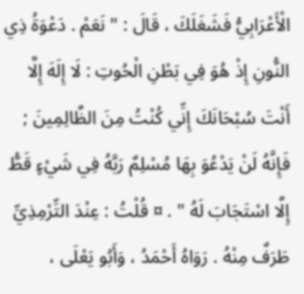الْأَعْرَابِيُّ فَشَغَلَكَ ، قَالَ : " نَعَمْ . دَعْوَةُ ذِي النُّونِ إِذْ هُوَ فِي بَطْنِ الْحُوتِ : لَا إِلَهَ إِلَّا أَنْتَ سُبْحَانَكَ إِنِّي كُنْتُ مِنَ الظَّالِمِينَ ; فَإِنَّهُ لَنْ يَدْعُوَ بِهَا مُسْلِمٌ رَبَّهُ فِي شَيْءٍ قَطُّ إِلَّا اسْتَجَابَ لَهُ " . ¤ قُلْتُ : عِنْدَ التِّرْمِذِيِّ طَرَفٌ مِنْهُ . رَوَاهُ أَحْمَدُ ، وَأَبُو يَعْلَى ،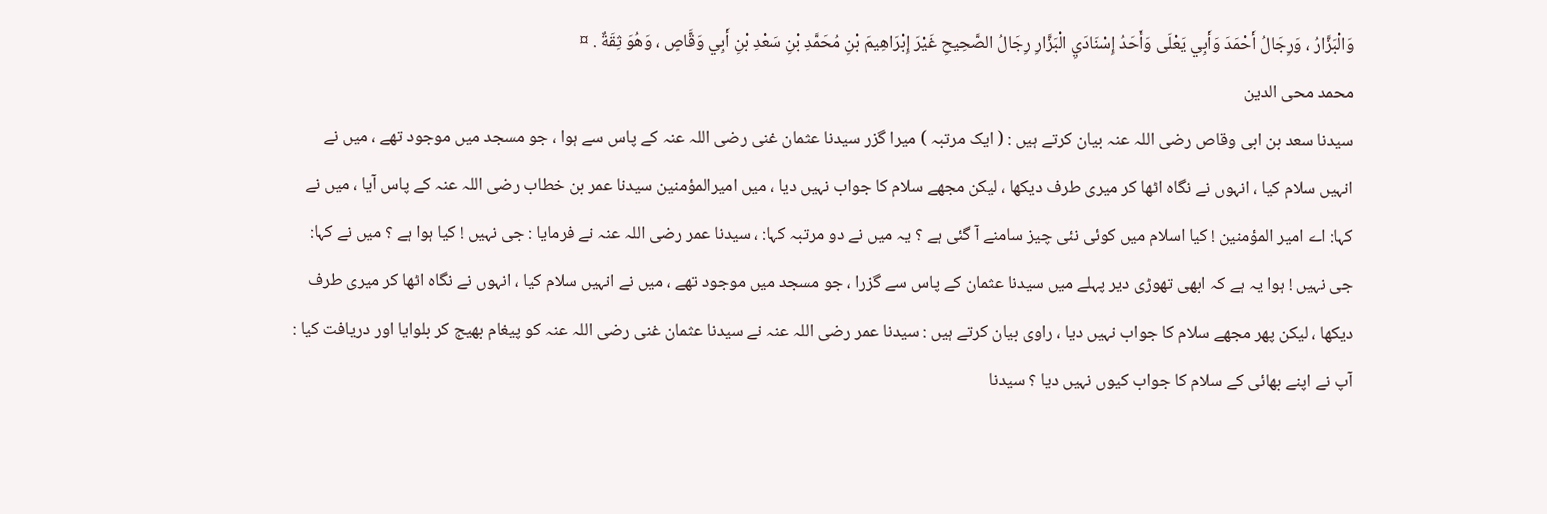وَالْبَزَّارُ ، وَرِجَالُ أَحْمَدَ وَأَبِي يَعْلَى وَأَحَدُ إِسْنَادَيِ الْبَزَّارِ رِجَالُ الصَّحِيحِ غَيْرَ إِبْرَاهِيمَ بْنِ مُحَمَّدِ بْنِ سَعْدِ بْنِ أَبِي وَقَّاصٍ ، وَهُوَ ثِقَةٌ . ¤
محمد محی الدین
سیدنا سعد بن ابی وقاص رضی اللہ عنہ بیان کرتے ہیں : ( ایک مرتبہ ) میرا گزر سیدنا عثمان غنی رضی اللہ عنہ کے پاس سے ہوا ، جو مسجد میں موجود تھے ، میں نے انہیں سلام کیا ، انہوں نے نگاہ اٹھا کر میری طرف دیکھا ، لیکن مجھے سلام کا جواب نہیں دیا ، میں امیرالمؤمنین سیدنا عمر بن خطاب رضی اللہ عنہ کے پاس آیا ، میں نے کہا: اے امیر المؤمنین ! کیا اسلام میں کوئی نئی چیز سامنے آ گئی ہے ؟ یہ میں نے دو مرتبہ کہا: ، سیدنا عمر رضی اللہ عنہ نے فرمایا : جی نہیں ! کیا ہوا ہے ؟ میں نے کہا: جی نہیں ! ہوا یہ ہے کہ ابھی تھوڑی دیر پہلے میں سیدنا عثمان کے پاس سے گزرا ، جو مسجد میں موجود تھے ، میں نے انہیں سلام کیا ، انہوں نے نگاہ اٹھا کر میری طرف دیکھا ، لیکن پھر مجھے سلام کا جواب نہیں دیا ، راوی بیان کرتے ہیں : سیدنا عمر رضی اللہ عنہ نے سیدنا عثمان غنی رضی اللہ عنہ کو پیغام بھیج کر بلوایا اور دریافت کیا : آپ نے اپنے بھائی کے سلام کا جواب کیوں نہیں دیا ؟ سیدنا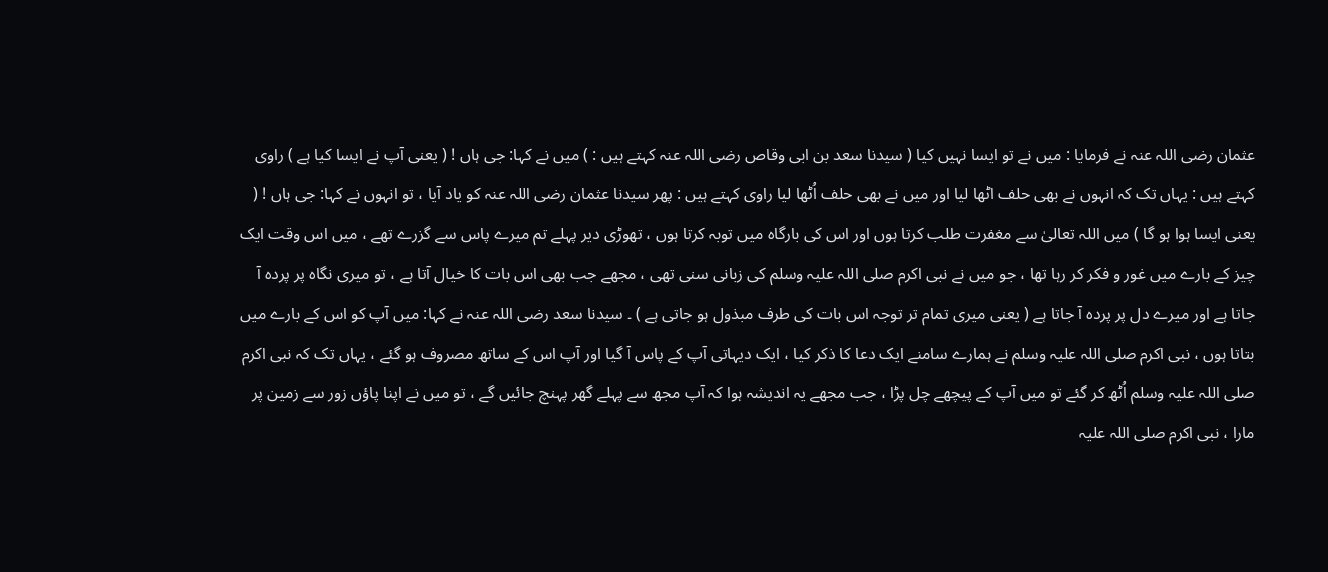عثمان رضی اللہ عنہ نے فرمایا : میں نے تو ایسا نہیں کیا ( سیدنا سعد بن ابی وقاص رضی اللہ عنہ کہتے ہیں : ) میں نے کہا: جی ہاں ! ( یعنی آپ نے ایسا کیا ہے ) راوی کہتے ہیں : یہاں تک کہ انہوں نے بھی حلف اٹھا لیا اور میں نے بھی حلف اُٹھا لیا راوی کہتے ہیں : پھر سیدنا عثمان رضی اللہ عنہ کو یاد آیا ، تو انہوں نے کہا: جی ہاں ! ( یعنی ایسا ہوا ہو گا ) میں اللہ تعالیٰ سے مغفرت طلب کرتا ہوں اور اس کی بارگاہ میں توبہ کرتا ہوں ، تھوڑی دیر پہلے تم میرے پاس سے گزرے تھے ، میں اس وقت ایک چیز کے بارے میں غور و فکر کر رہا تھا ، جو میں نے نبی اکرم صلی اللہ علیہ وسلم کی زبانی سنی تھی ، مجھے جب بھی اس بات کا خیال آتا ہے ، تو میری نگاہ پر پردہ آ جاتا ہے اور میرے دل پر پردہ آ جاتا ہے ( یعنی میری تمام تر توجہ اس بات کی طرف مبذول ہو جاتی ہے ) ۔ سیدنا سعد رضی اللہ عنہ نے کہا: میں آپ کو اس کے بارے میں بتاتا ہوں ، نبی اکرم صلی اللہ علیہ وسلم نے ہمارے سامنے ایک دعا کا ذکر کیا ، ایک دیہاتی آپ کے پاس آ گیا اور آپ اس کے ساتھ مصروف ہو گئے ، یہاں تک کہ نبی اکرم صلی اللہ علیہ وسلم اُٹھ کر گئے تو میں آپ کے پیچھے چل پڑا ، جب مجھے یہ اندیشہ ہوا کہ آپ مجھ سے پہلے گھر پہنچ جائیں گے ، تو میں نے اپنا پاؤں زور سے زمین پر مارا ، نبی اکرم صلی اللہ علیہ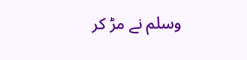وسلم نے مڑ کر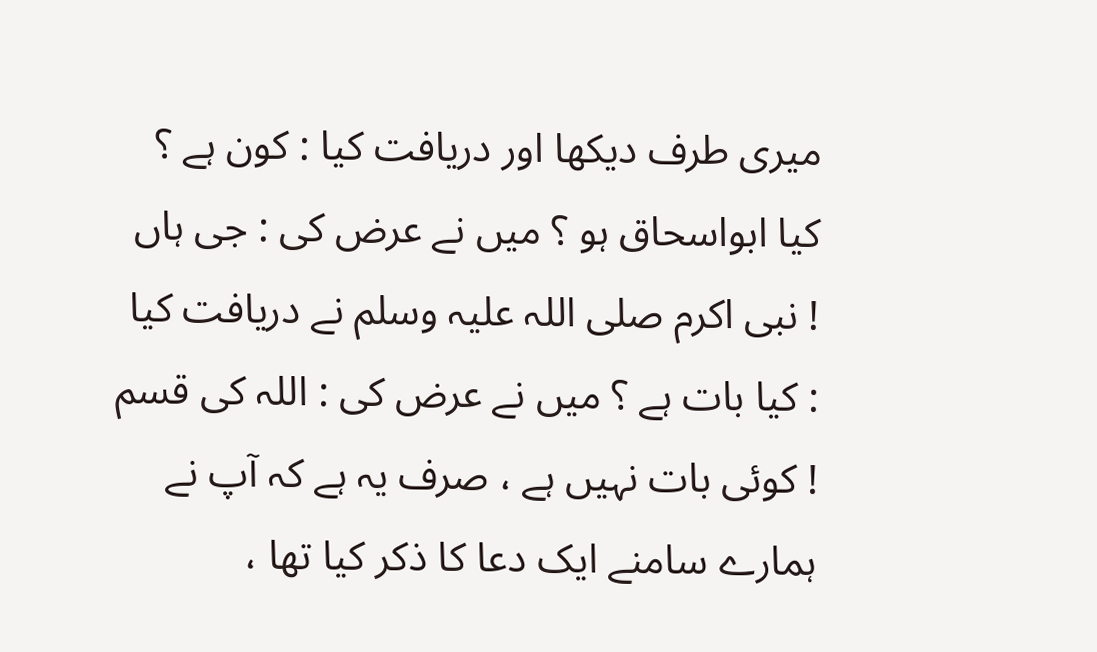میری طرف دیکھا اور دریافت کیا : کون ہے ؟ کیا ابواسحاق ہو ؟ میں نے عرض کی : جی ہاں ! نبی اکرم صلی اللہ علیہ وسلم نے دریافت کیا : کیا بات ہے ؟ میں نے عرض کی : اللہ کی قسم ! کوئی بات نہیں ہے ، صرف یہ ہے کہ آپ نے ہمارے سامنے ایک دعا کا ذکر کیا تھا ،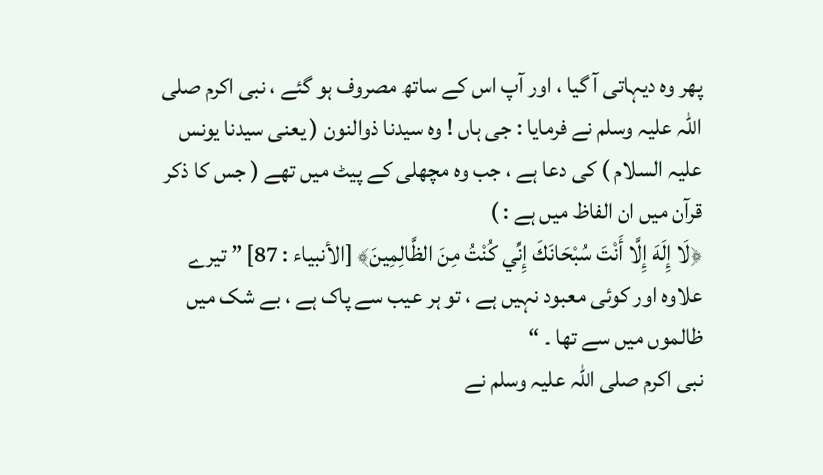پھر وہ دیہاتی آ گیا ، اور آپ اس کے ساتھ مصروف ہو گئے ، نبی اکرم صلی اللہ علیہ وسلم نے فرمایا : جی ہاں ! وہ سیدنا ذوالنون ( یعنی سیدنا یونس علیہ السلام ) کی دعا ہے ، جب وہ مچھلی کے پیٹ میں تھے ( جس کا ذکر قرآن میں ان الفاظ میں ہے : )
﴿لَا إِلَهَ إِلَّا أَنْتَ سُبْحَانَكَ إِنِّي كُنْتُ مِنَ الظَّالِمِينَ﴾ [الأنبياء : 87] ” تیرے علاوہ اور کوئی معبود نہیں ہے ، تو ہر عیب سے پاک ہے ، بے شک میں ظالموں میں سے تھا ۔ “
نبی اکرم صلی اللہ علیہ وسلم نے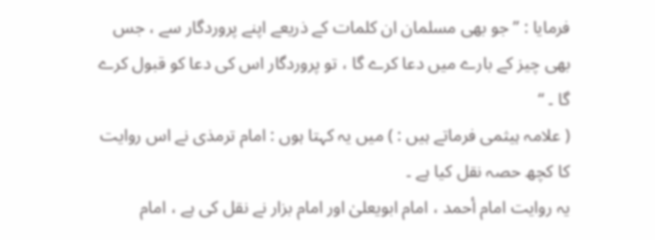فرمایا : ” جو بھی مسلمان ان کلمات کے ذریعے اپنے پروردگار سے ، جس بھی چیز کے بارے میں دعا کرے گا ، تو پروردگار اس کی دعا کو قبول کرے گا ۔ “
( علامہ ہیثمی فرماتے ہیں : ) میں یہ کہتا ہوں : امام ترمذی نے اس روایت کا کچھ حصہ نقل کیا ہے ۔
یہ روایت امام أحمد ، امام ابویعلیٰ اور امام بزار نے نقل کی ہے ، امام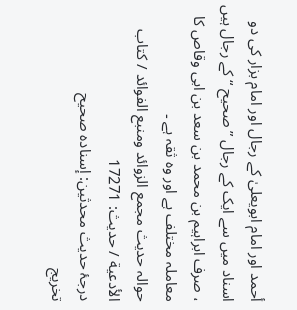أحمد اور امام ابویعلیٰ کے رجال اور امام بزار کی دو اسناد میں سے ایک کے رجال ” صحیح “ کے رجال ہیں ، صرف ابراہیم بن محمد بن سعد بن ابی وقاص کا معاملہ مختلف ہے اور وہ ثقہ ہے ۔
حوالہ حدیث مجمع الزوائد ومنبع الفوائد / كتاب الأدعية / حدیث: 17271
درجۂ حدیث محدثین: إسنادہ صحیح
تخریج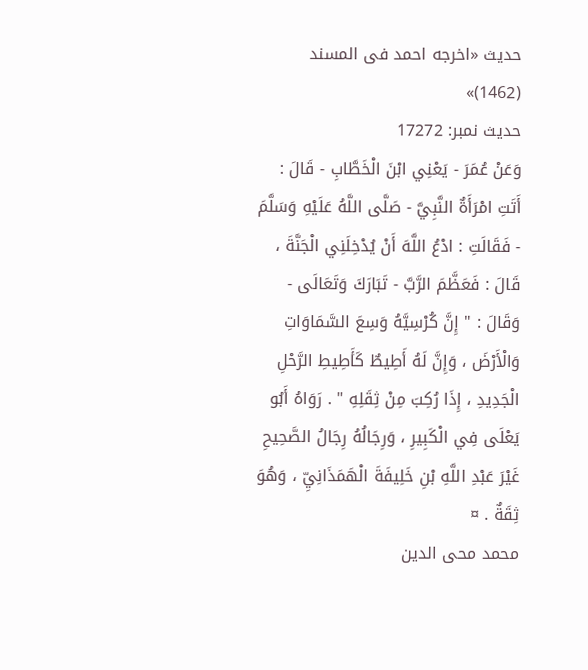حدیث «اخرجه احمد فى المسند (1462)»
حدیث نمبر: 17272
وَعَنْ عُمَرَ - يَعْنِي ابْنَ الْخَطَّابِ - قَالَ : أَتَتِ امْرَأَةٌ النَّبِيَّ - صَلَّى اللَّهُ عَلَيْهِ وَسَلَّمَ - فَقَالَتِ : ادْعُ اللَّهَ أَنْ يُدْخِلَنِي الْجَنَّةَ ، قَالَ : فَعَظَّمَ الرَّبَّ - تَبَارَكَ وَتَعَالَى - وَقَالَ : " إِنَّ كُرْسِيَّهُ وَسِعَ السَّمَاوَاتِ وَالْأَرْضَ ، وَإِنَّ لَهُ أَطِيطٌ كَأَطِيطِ الرَّحْلِ الْجَدِيدِ ، إِذَا رُكِبَ مِنْ ثِقَلِهِ " . رَوَاهُ أَبُو يَعْلَى فِي الْكَبِيرِ ، وَرِجَالُهُ رِجَالُ الصَّحِيحِ غَيْرَ عَبْدِ اللَّهِ بْنِ خَلِيفَةَ الْهَمَذَانِيِّ ، وَهُوَ ثِقَةٌ . ¤
محمد محی الدین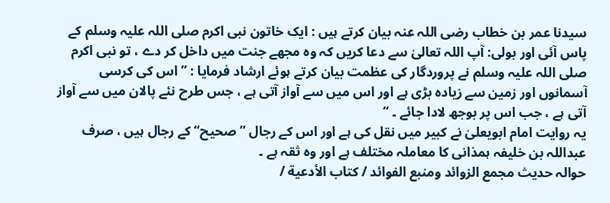سیدنا عمر بن خطاب رضی اللہ عنہ بیان کرتے ہیں : ایک خاتون نبی اکرم صلی اللہ علیہ وسلم کے پاس آئی اور بولی: آپ اللہ تعالیٰ سے دعا کریں کہ وہ مجھے جنت میں داخل کر دے ، تو نبی اکرم صلی اللہ علیہ وسلم نے پروردگار کی عظمت بیان کرتے ہوئے ارشاد فرمایا : ” اس کی کرسی آسمانوں اور زمین سے زیادہ بڑی ہے اور اس میں سے آواز آتی ہے ، جس طرح نئے پالان میں سے آواز آتی ہے ، جب اس پر بوجھ لادا جائے ۔ “
یہ روایت امام ابویعلیٰ نے کبیر میں نقل کی ہے اور اس کے رجال ” صحیح“ کے رجال ہیں ، صرف عبداللہ بن خلیفہ ہمذانی کا معاملہ مختلف ہے اور وہ ثقہ ہے ۔
حوالہ حدیث مجمع الزوائد ومنبع الفوائد / كتاب الأدعية /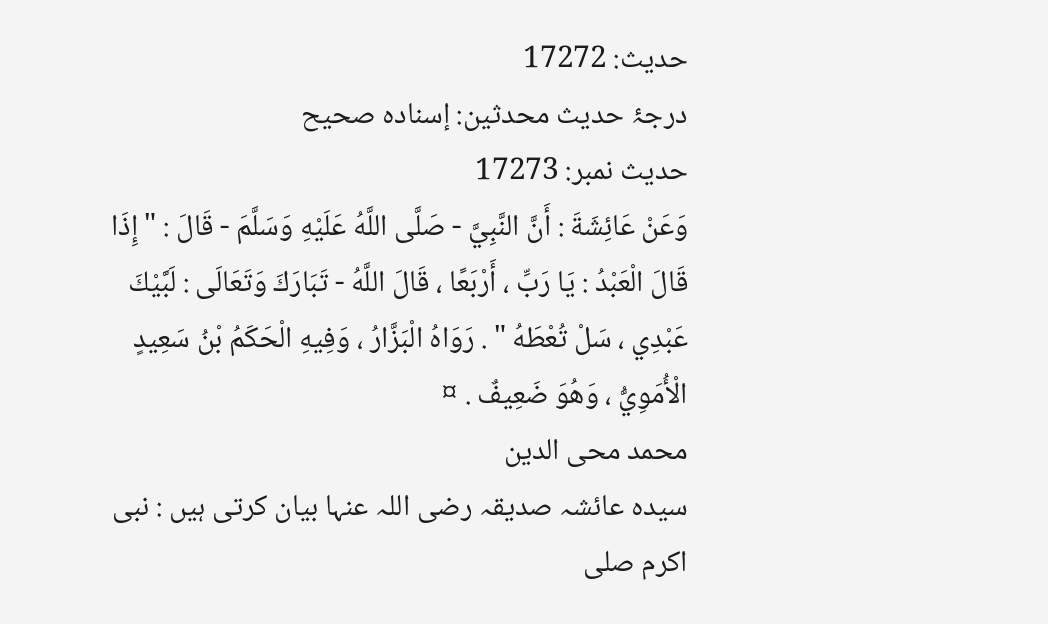حدیث: 17272
درجۂ حدیث محدثین: إسنادہ صحیح
حدیث نمبر: 17273
وَعَنْ عَائِشَةَ : أَنَّ النَّبِيَّ - صَلَّى اللَّهُ عَلَيْهِ وَسَلَّمَ - قَالَ : " إِذَا قَالَ الْعَبْدُ : يَا رَبِّ ، أَرْبَعًا ، قَالَ اللَّهُ - تَبَارَكَ وَتَعَالَى : لَبَّيْكَ عَبْدِي ، سَلْ تُعْطَهُ " . رَوَاهُ الْبَزَّارُ ، وَفِيهِ الْحَكَمُ بْنُ سَعِيدٍ الْأُمَوِيُّ ، وَهُوَ ضَعِيفٌ . ¤
محمد محی الدین
سیدہ عائشہ صدیقہ رضی اللہ عنہا بیان کرتی ہیں : نبی اکرم صلی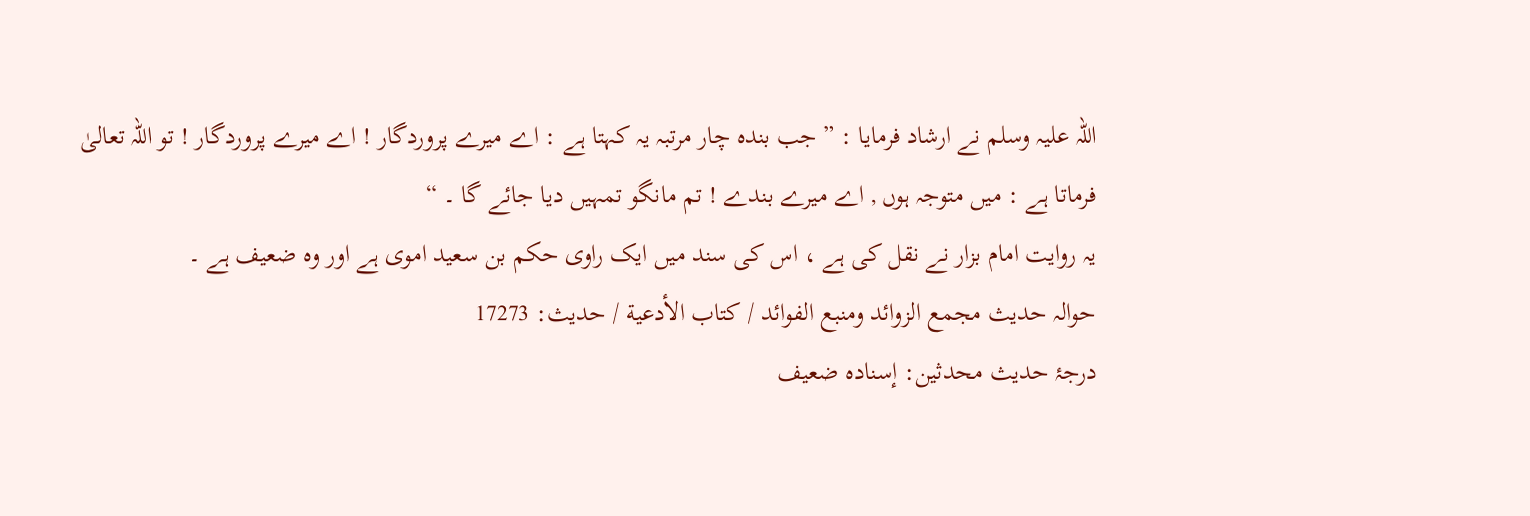اللہ علیہ وسلم نے ارشاد فرمایا : ” جب بندہ چار مرتبہ یہ کہتا ہے : اے میرے پروردگار ! اے میرے پروردگار ! تو اللہ تعالیٰ فرماتا ہے : میں متوجہ ہوں , اے میرے بندے ! تم مانگو تمہیں دیا جائے گا ۔ “
یہ روایت امام بزار نے نقل کی ہے ، اس کی سند میں ایک راوی حکم بن سعید اموی ہے اور وہ ضعیف ہے ۔
حوالہ حدیث مجمع الزوائد ومنبع الفوائد / كتاب الأدعية / حدیث: 17273
درجۂ حدیث محدثین: إسنادہ ضعیف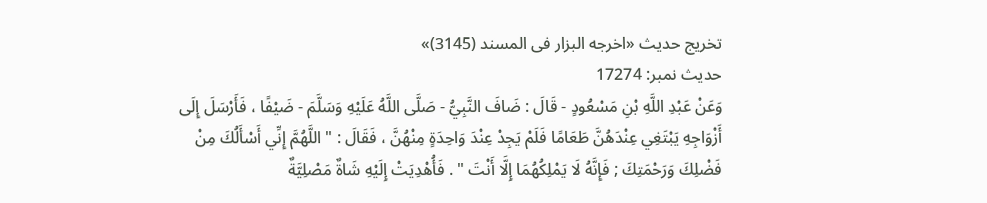تخریج حدیث «اخرجه البزار فى المسند (3145)»
حدیث نمبر: 17274
وَعَنْ عَبْدِ اللَّهِ بْنِ مَسْعُودٍ - قَالَ : ضَافَ النَّبِيُّ - صَلَّى اللَّهُ عَلَيْهِ وَسَلَّمَ - ضَيْفًا ، فَأَرْسَلَ إِلَى أَزْوَاجِهِ يَبْتَغِي عِنْدَهُنَّ طَعَامًا فَلَمْ يَجِدْ عِنْدَ وَاحِدَةٍ مِنْهُنَّ ، فَقَالَ : " اللَّهُمَّ إِنِّي أَسْأَلُكَ مِنْ فَضْلِكَ وَرَحْمَتِكَ ; فَإِنَّهُ لَا يَمْلِكُهُمَا إِلَّا أَنْتَ " . فَأُهْدِيَتْ إِلَيْهِ شَاةٌ مَصْلِيَّةٌ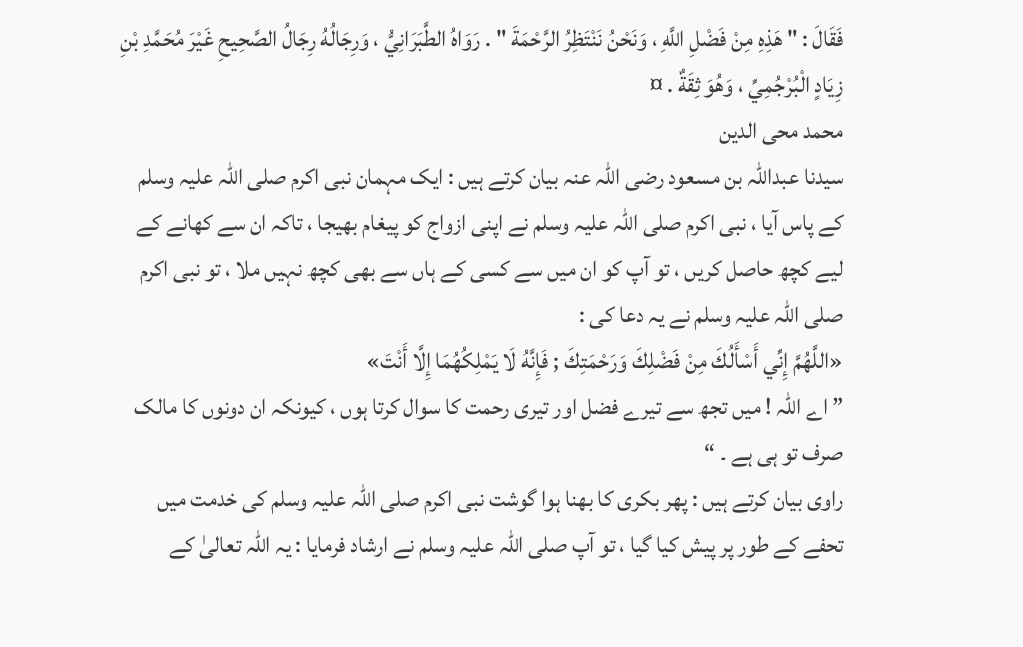فَقَالَ : " هَذِهِ مِنْ فَضْلِ اللَّهِ ، وَنَحْنُ نَنْتَظِرُ الرَّحْمَةَ " . رَوَاهُ الطَّبَرَانِيُّ ، وَرِجَالُهُ رِجَالُ الصَّحِيحِ غَيْرَ مُحَمَّدِ بْنِ زِيَادٍ الْبُرْجُمِيِّ ، وَهُوَ ثِقَةٌ . ¤
محمد محی الدین
سیدنا عبداللہ بن مسعود رضی اللہ عنہ بیان کرتے ہیں : ایک مہمان نبی اکرم صلی اللہ علیہ وسلم کے پاس آیا ، نبی اکرم صلی اللہ علیہ وسلم نے اپنی ازواج کو پیغام بھیجا ، تاکہ ان سے کھانے کے لیے کچھ حاصل کریں ، تو آپ کو ان میں سے کسی کے ہاں سے بھی کچھ نہیں ملا ، تو نبی اکرم صلی اللہ علیہ وسلم نے یہ دعا کی :
«اللَّهُمَّ إِنِّي أَسْأَلُكَ مِنْ فَضْلِكَ وَرَحْمَتِكَ ; فَإِنَّهُ لَا يَمْلِكُهُمَا إِلَّا أَنْتَ»
” اے اللہ ! میں تجھ سے تیرے فضل اور تیری رحمت کا سوال کرتا ہوں ، کیونکہ ان دونوں کا مالک صرف تو ہی ہے ۔ “
راوی بیان کرتے ہیں : پھر بکری کا بھنا ہوا گوشت نبی اکرم صلی اللہ علیہ وسلم کی خدمت میں تحفے کے طور پر پیش کیا گیا ، تو آپ صلی اللہ علیہ وسلم نے ارشاد فرمایا : یہ اللہ تعالیٰ کے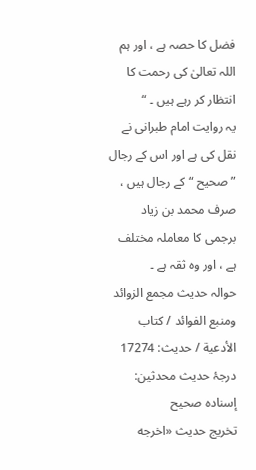فضل کا حصہ ہے ، اور ہم اللہ تعالیٰ کی رحمت کا انتظار کر رہے ہیں ۔ “
یہ روایت امام طبرانی نے نقل کی ہے اور اس کے رجال ” صحیح “ کے رجال ہیں ، صرف محمد بن زیاد برجمی کا معاملہ مختلف ہے ، اور وہ ثقہ ہے ۔
حوالہ حدیث مجمع الزوائد ومنبع الفوائد / كتاب الأدعية / حدیث: 17274
درجۂ حدیث محدثین: إسنادہ صحیح
تخریج حدیث «اخرجه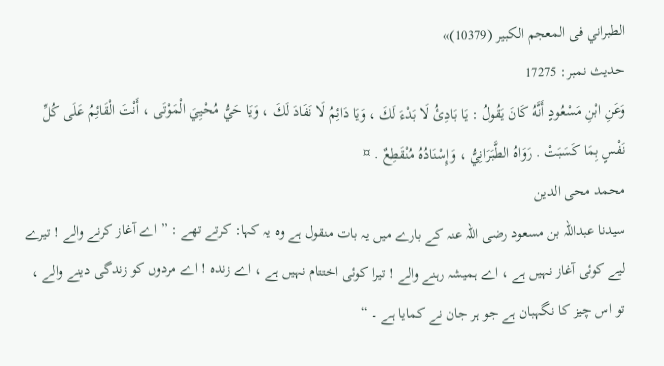الطبراني فى المعجم الكبير (10379)»
حدیث نمبر: 17275
وَعَنِ ابْنِ مَسْعُودٍ أَنَّهُ كَانَ يَقُولُ : يَا بَادِئُ لَا بَدْءَ لَكَ ، وَيَا دَائِمُ لَا نَفَادَ لَكَ ، وَيَا حَيُّ مُحْيِيَ الْمَوْتَى ، أَنْتَ الْقَائِمُ عَلَى كُلِّ نَفْسٍ بِمَا كَسَبَتْ . رَوَاهُ الطَّبَرَانِيُّ ، وَإِسْنَادُهُ مُنْقَطِعٌ . ¤
محمد محی الدین
سیدنا عبداللہ بن مسعود رضی اللہ عنہ کے بارے میں یہ بات منقول ہے وہ یہ کہا: کرتے تھے : ” اے آغاز کرنے والے ! تیرے لیے کوئی آغاز نہیں ہے ، اے ہمیشہ رہنے والے ! تیرا کوئی اختتام نہیں ہے ، اے زندہ ! اے مردوں کو زندگی دینے والے ، تو اس چیز کا نگہبان ہے جو ہر جان نے کمایا ہے ۔ “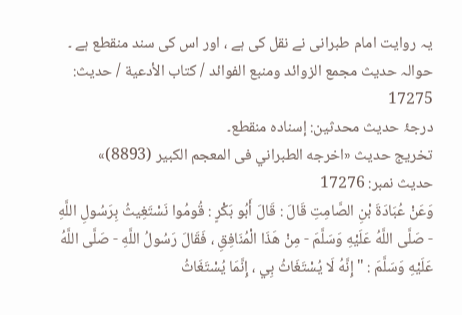یہ روایت امام طبرانی نے نقل کی ہے ، اور اس کی سند منقطع ہے ۔
حوالہ حدیث مجمع الزوائد ومنبع الفوائد / كتاب الأدعية / حدیث: 17275
درجۂ حدیث محدثین: إسنادہ منقطع۔
تخریج حدیث «اخرجه الطبراني فى المعجم الكبير (8893)»
حدیث نمبر: 17276
وَعَنْ عُبَادَةَ بْنِ الصَّامِتِ قَالَ : قَالَ أَبُو بَكْرٍ : قُومُوا نَسْتَغِيثُ بِرَسُولِ اللَّهِ - صَلَّى اللَّهُ عَلَيْهِ وَسَلَّمَ - مِنْ هَذَا الْمُنَافِقِ ، فَقَالَ رَسُولُ اللَّهِ - صَلَّى اللَّهُ عَلَيْهِ وَسَلَّمَ : " إِنَّهُ لَا يُسْتَغَاثُ بِي ، إِنَّمَا يُسْتَغَاثُ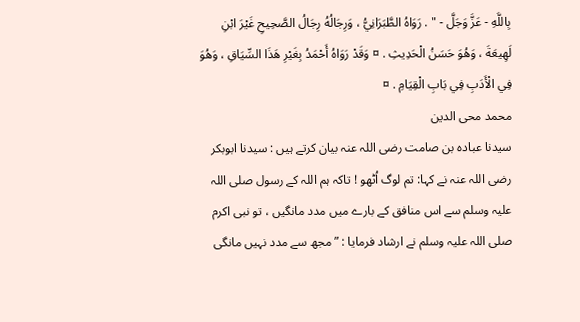بِاللَّهِ - عَزَّ وَجَلَّ - " . رَوَاهُ الطَّبَرَانِيُّ ، وَرِجَالُهُ رِجَالُ الصَّحِيحِ غَيْرَ ابْنِ لَهِيعَةَ ، وَهُوَ حَسَنُ الْحَدِيثِ . ¤ وَقَدْ رَوَاهُ أَحْمَدُ بِغَيْرِ هَذَا السِّيَاقِ ، وَهُوَ فِي الْأَدَبِ فِي بَابِ الْقِيَامِ . ¤
محمد محی الدین
سیدنا عبادہ بن صامت رضی اللہ عنہ بیان کرتے ہیں : سیدنا ابوبکر رضی اللہ عنہ نے کہا: تم لوگ اُٹھو ! تاکہ ہم اللہ کے رسول صلی اللہ علیہ وسلم سے اس منافق کے بارے میں مدد مانگیں ، تو نبی اکرم صلی اللہ علیہ وسلم نے ارشاد فرمایا : ” مجھ سے مدد نہیں مانگی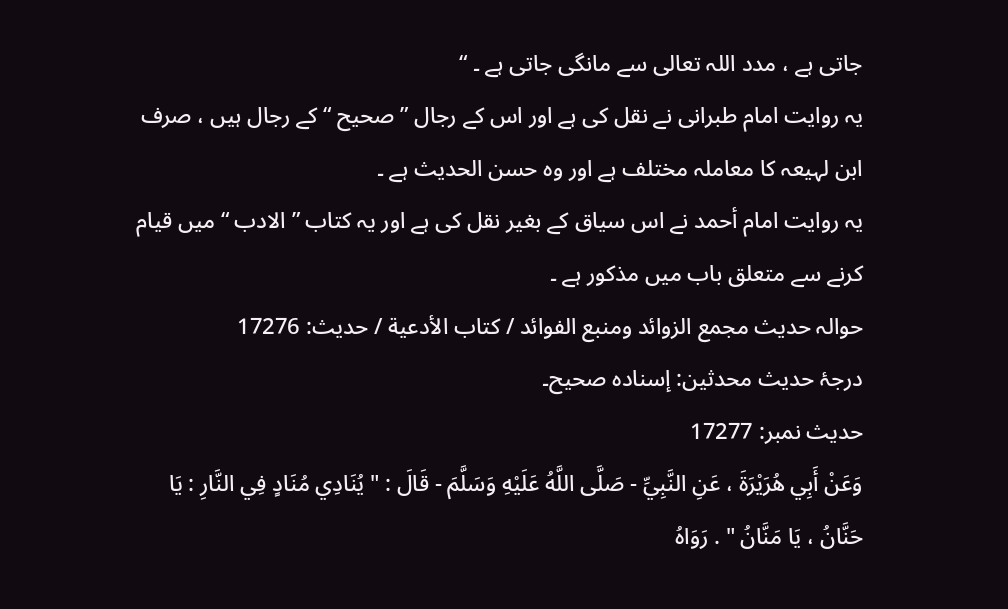جاتی ہے ، مدد اللہ تعالی سے مانگی جاتی ہے ۔ “
یہ روایت امام طبرانی نے نقل کی ہے اور اس کے رجال ” صحیح “ کے رجال ہیں ، صرف ابن لہیعہ کا معاملہ مختلف ہے اور وہ حسن الحدیث ہے ۔
یہ روایت امام أحمد نے اس سیاق کے بغیر نقل کی ہے اور یہ کتاب ” الادب “ میں قیام کرنے سے متعلق باب میں مذکور ہے ۔
حوالہ حدیث مجمع الزوائد ومنبع الفوائد / كتاب الأدعية / حدیث: 17276
درجۂ حدیث محدثین: إسنادہ صحیح۔
حدیث نمبر: 17277
وَعَنْ أَبِي هُرَيْرَةَ ، عَنِ النَّبِيِّ - صَلَّى اللَّهُ عَلَيْهِ وَسَلَّمَ - قَالَ : " يُنَادِي مُنَادٍ فِي النَّارِ : يَا حَنَّانُ ، يَا مَنَّانُ " . رَوَاهُ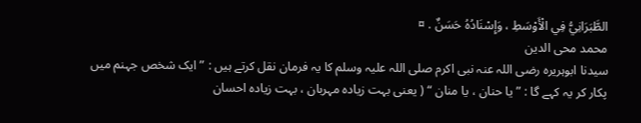الطَّبَرَانِيُّ فِي الْأَوْسَطِ ، وَإِسْنَادُهُ حَسَنٌ . ¤
محمد محی الدین
سیدنا ابوہریرہ رضی اللہ عنہ نبی اکرم صلی اللہ علیہ وسلم کا یہ فرمان نقل کرتے ہیں : ” ایک شخص جہنم میں پکار کر یہ کہے گا : ” یا حنان ، یا منان “ ( یعنی بہت زیادہ مہربان ، بہت زیادہ احسان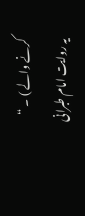کرنے والے ) ۔ “
یہ روایت امام طبرانی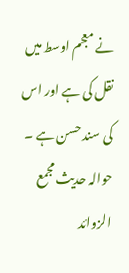نے معجم اوسط میں نقل کی ہے اور اس کی سند حسن ہے ۔
حوالہ حدیث مجمع الزوائد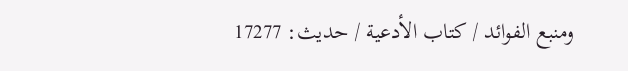ومنبع الفوائد / كتاب الأدعية / حدیث: 17277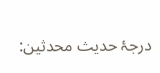درجۂ حدیث محدثین: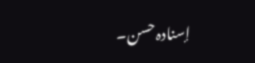إسنادہ حسن۔